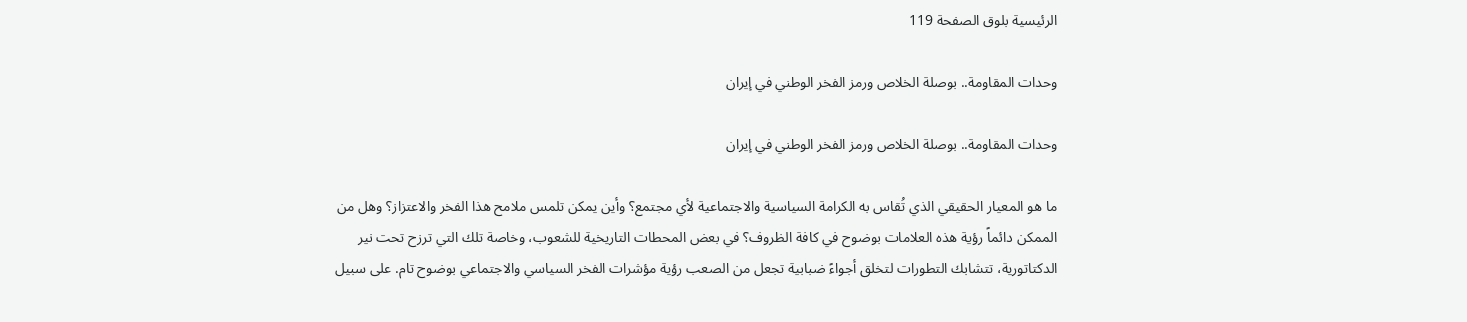الرئيسية بلوق الصفحة 119

وحدات المقاومة.. بوصلة الخلاص ورمز الفخر الوطني في إيران

وحدات المقاومة.. بوصلة الخلاص ورمز الفخر الوطني في إيران

ما هو المعيار الحقيقي الذي تُقاس به الكرامة السياسية والاجتماعية لأي مجتمع؟ وأين يمكن تلمس ملامح هذا الفخر والاعتزاز؟ وهل من الممكن دائماً رؤية هذه العلامات بوضوح في كافة الظروف؟ في بعض المحطات التاريخية للشعوب، وخاصة تلك التي ترزح تحت نير الدكتاتورية، تتشابك التطورات لتخلق أجواءً ضبابية تجعل من الصعب رؤية مؤشرات الفخر السياسي والاجتماعي بوضوح تام. على سبيل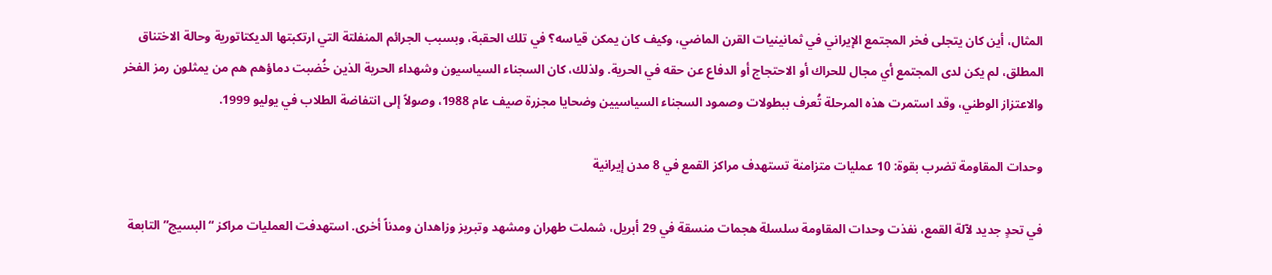المثال، أين كان يتجلى فخر المجتمع الإيراني في ثمانينيات القرن الماضي، وكيف كان يمكن قياسه؟ في تلك الحقبة، وبسبب الجرائم المنفلتة التي ارتكبتها الديكتاتورية وحالة الاختناق المطلق، لم يكن لدى المجتمع أي مجال للحراك أو الاحتجاج أو الدفاع عن حقه في الحرية. ولذلك، كان السجناء السياسيون وشهداء الحرية الذين خُضبت دماؤهم هم من يمثلون رمز الفخر والاعتزاز الوطني، وقد استمرت هذه المرحلة تُعرف ببطولات وصمود السجناء السياسيين وضحايا مجزرة صيف عام 1988، وصولاً إلى انتفاضة الطلاب في يوليو 1999.

وحدات المقاومة تضرب بقوة: 10 عمليات متزامنة تستهدف مراكز القمع في 8 مدن إيرانية

في تحدٍ جديد لآلة القمع، نفذت وحدات المقاومة سلسلة هجمات منسقة في 29 أبريل، شملت طهران ومشهد وتبريز وزاهدان ومدناً أخرى. استهدفت العمليات مراكز “البسيج” التابعة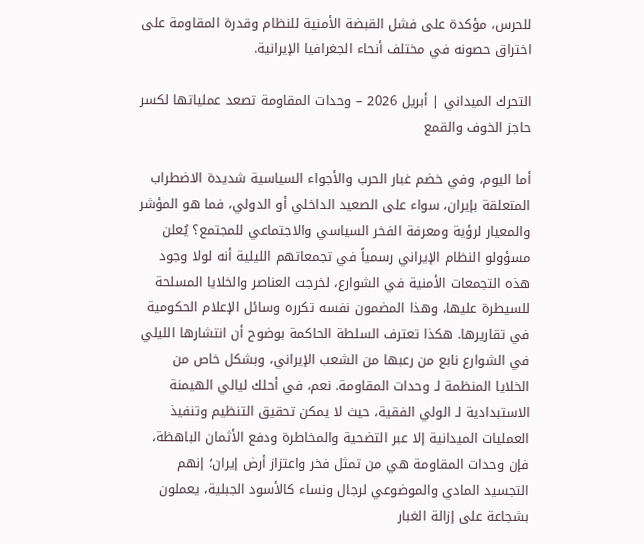للحرس، مؤكدة على فشل القبضة الأمنية للنظام وقدرة المقاومة على اختراق حصونه في مختلف أنحاء الجغرافيا الإيرانية.

التحرك الميداني | أبريل 2026 – وحدات المقاومة تصعد عملياتها لكسر حاجز الخوف والقمع

أما اليوم، وفي خضم غبار الحرب والأجواء السياسية شديدة الاضطراب المتعلقة بإيران، سواء على الصعيد الداخلي أو الدولي، فما هو المؤشر والمعيار لرؤية ومعرفة الفخر السياسي والاجتماعي للمجتمع؟ يُعلن مسؤولو النظام الإيراني رسمياً في تجمعاتهم الليلية أنه لولا وجود هذه التجمعات الأمنية في الشوارع، لخرجت العناصر والخلايا المسلحة للسيطرة عليها، وهذا المضمون نفسه تكرره وسائل الإعلام الحكومية في تقاريرها. هكذا تعترف السلطة الحاكمة بوضوح أن انتشارها الليلي في الشوارع نابع من رعبها من الشعب الإيراني، وبشكل خاص من الخلايا المنظمة لـ وحدات المقاومة. نعم، في أحلك ليالي الهيمنة الاستبدادية لـ الولي الفقیة، حيث لا يمكن تحقيق التنظيم وتنفيذ العمليات الميدانية إلا عبر التضحية والمخاطرة ودفع الأثمان الباهظة، فإن وحدات المقاومة هي من تمثل فخر واعتزاز أرض إيران؛ إنهم التجسيد المادي والموضوعي لرجال ونساء كالأسود الجبلية، يعملون بشجاعة على إزالة الغبار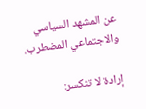عن المشهد السياسي والاجتماعي المضطرب.

إرادة لا تنكسر: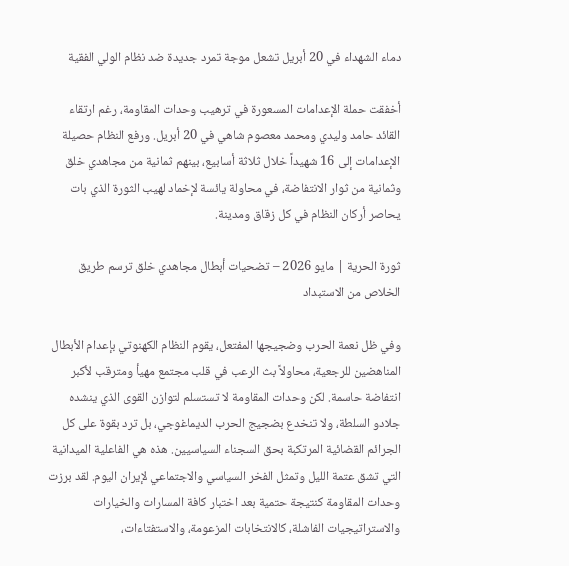دماء الشهداء في 20 أبريل تشعل موجة تمرد جديدة ضد نظام الولي الفقية

أخفقت حملة الإعدامات المسعورة في ترهيب وحدات المقاومة، رغم ارتقاء القائد حامد وليدي ومحمد معصوم شاهي في 20 أبريل. ورفع النظام حصيلة الإعدامات إلى 16 شهيداً خلال ثلاثة أسابيع، بينهم ثمانية من مجاهدي خلق وثمانية من ثوار الانتفاضة، في محاولة يائسة لإخماد لهيب الثورة الذي بات يحاصر أركان النظام في كل زقاق ومدينة.

ثورة الحرية | مايو 2026 – تضحيات أبطال مجاهدي خلق ترسم طريق الخلاص من الاستبداد

وفي ظل نعمة الحرب وضجيجها المفتعل، يقوم النظام الكهنوتي بإعدام الأبطال المناهضين للرجعية، محاولاً بث الرعب في قلب مجتمع مهيأ ومترقب لأكبر انتفاضة حاسمة. لكن وحدات المقاومة لا تستسلم لتوازن القوى الذي ينشده جلادو السلطة، ولا تنخدع بضجيج الحرب الديماغوجي، بل ترد بقوة على كل الجرائم القضائية المرتكبة بحق السجناء السياسيين. هذه هي الفاعلية الميدانية التي تشق عتمة الليل وتمثل الفخر السياسي والاجتماعي لإيران اليوم. لقد برزت وحدات المقاومة كنتيجة حتمية بعد اختبار كافة المسارات والخيارات والاستراتيجيات الفاشلة، كالانتخابات المزعومة، والاستفتاءات،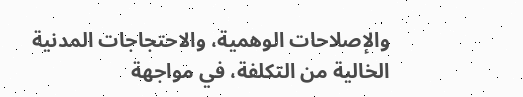والإصلاحات الوهمية، والاحتجاجات المدنية الخالية من التكلفة، في مواجهة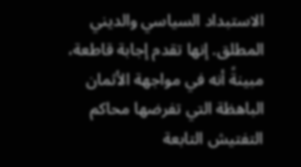الاستبداد السياسي والديني المطلق. إنها تقدم إجابة قاطعة، مبينةً أنه في مواجهة الأثمان الباهظة التي تفرضها محاكم التفتيش التابعة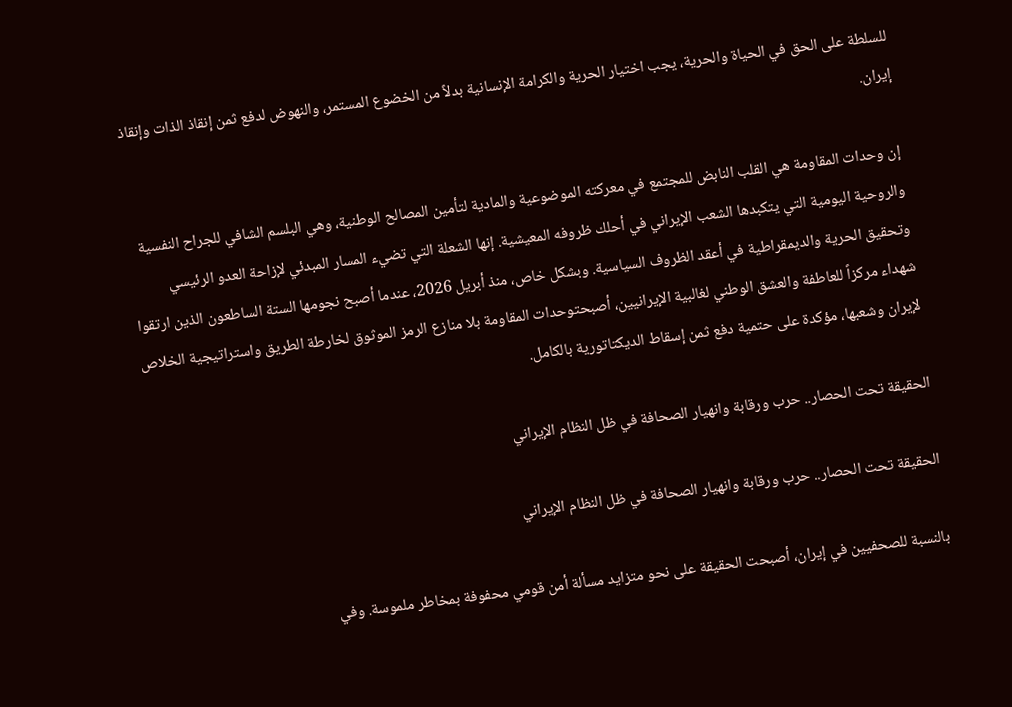للسلطة على الحق في الحياة والحرية، يجب اختيار الحرية والكرامة الإنسانية بدلاً من الخضوع المستمر، والنهوض لدفع ثمن إنقاذ الذات وإنقاذ إيران.

إن وحدات المقاومة هي القلب النابض للمجتمع في معركته الموضوعية والمادية لتأمين المصالح الوطنية، وهي البلسم الشافي للجراح النفسية والروحية اليومية التي يتكبدها الشعب الإيراني في أحلك ظروفه المعيشية. إنها الشعلة التي تضيء المسار المبدئي لإزاحة العدو الرئيسي وتحقيق الحرية والديمقراطية في أعقد الظروف السياسية. وبشكل خاص، منذ أبريل 2026، عندما أصبح نجومها الستة الساطعون الذين ارتقوا شهداء مركزاً للعاطفة والعشق الوطني لغالبية الإيرانيين، أصبحتوحدات المقاومة بلا منازع الرمز الموثوق لخارطة الطريق واستراتيجية الخلاص لإيران وشعبها، مؤكدة على حتمية دفع ثمن إسقاط الديكتاتورية بالكامل.

الحقيقة تحت الحصار.. حرب ورقابة وانهيار الصحافة في ظل النظام الإيراني

الحقيقة تحت الحصار.. حرب ورقابة وانهيار الصحافة في ظل النظام الإيراني

بالنسبة للصحفيين في إيران، أصبحت الحقيقة على نحو متزايد مسألة أمن قومي محفوفة بمخاطر ملموسة. وفي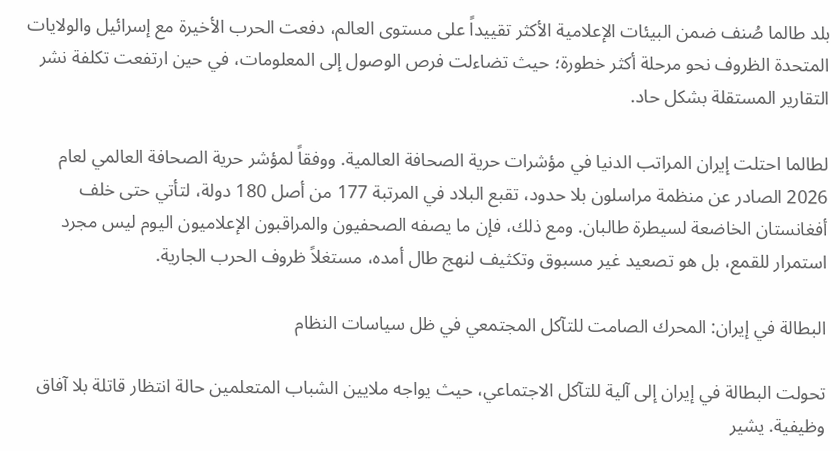بلد طالما صُنف ضمن البيئات الإعلامية الأكثر تقييداً على مستوى العالم، دفعت الحرب الأخيرة مع إسرائيل والولايات المتحدة الظروف نحو مرحلة أكثر خطورة؛ حيث تضاءلت فرص الوصول إلى المعلومات، في حين ارتفعت تكلفة نشر التقارير المستقلة بشكل حاد.

لطالما احتلت إيران المراتب الدنيا في مؤشرات حرية الصحافة العالمية. ووفقاً لمؤشر حرية الصحافة العالمي لعام 2026 الصادر عن منظمة مراسلون بلا حدود، تقبع البلاد في المرتبة 177 من أصل 180 دولة، لتأتي حتى خلف أفغانستان الخاضعة لسيطرة طالبان. ومع ذلك، فإن ما يصفه الصحفيون والمراقبون الإعلاميون اليوم ليس مجرد استمرار للقمع، بل هو تصعيد غير مسبوق وتكثيف لنهج طال أمده، مستغلاً ظروف الحرب الجارية.

البطالة في إيران: المحرك الصامت للتآكل المجتمعي في ظل سياسات النظام

تحولت البطالة في إيران إلى آلية للتآكل الاجتماعي، حيث يواجه ملايين الشباب المتعلمين حالة انتظار قاتلة بلا آفاق وظيفية. يشير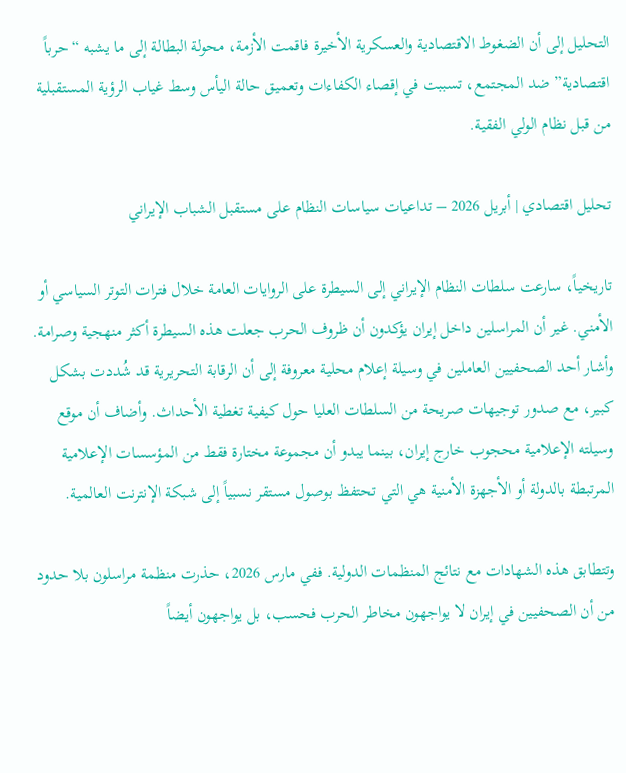التحليل إلى أن الضغوط الاقتصادية والعسكرية الأخيرة فاقمت الأزمة، محولة البطالة إلى ما يشبه “حرباً اقتصادية” ضد المجتمع، تسببت في إقصاء الكفاءات وتعميق حالة اليأس وسط غياب الرؤية المستقبلية من قبل نظام الولي الفقية.

تحليل اقتصادي | أبريل 2026 – تداعيات سياسات النظام على مستقبل الشباب الإيراني

تاريخياً، سارعت سلطات النظام الإيراني إلى السيطرة على الروايات العامة خلال فترات التوتر السياسي أو الأمني. غير أن المراسلين داخل إيران يؤكدون أن ظروف الحرب جعلت هذه السيطرة أكثر منهجية وصرامة. وأشار أحد الصحفيين العاملين في وسيلة إعلام محلية معروفة إلى أن الرقابة التحريرية قد شُددت بشكل كبير، مع صدور توجيهات صريحة من السلطات العليا حول كيفية تغطية الأحداث. وأضاف أن موقع وسيلته الإعلامية محجوب خارج إيران، بينما يبدو أن مجموعة مختارة فقط من المؤسسات الإعلامية المرتبطة بالدولة أو الأجهزة الأمنية هي التي تحتفظ بوصول مستقر نسبياً إلى شبكة الإنترنت العالمية.

وتتطابق هذه الشهادات مع نتائج المنظمات الدولية. ففي مارس 2026، حذرت منظمة مراسلون بلا حدود من أن الصحفيين في إيران لا يواجهون مخاطر الحرب فحسب، بل يواجهون أيضاً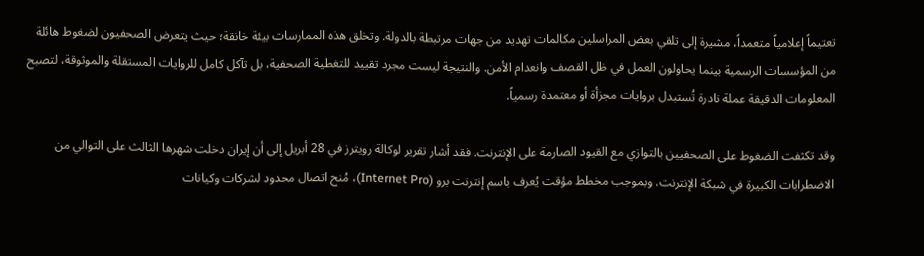تعتيماً إعلامياً متعمداً، مشيرة إلى تلقي بعض المراسلين مكالمات تهديد من جهات مرتبطة بالدولة. وتخلق هذه الممارسات بيئة خانقة؛ حيث يتعرض الصحفيون لضغوط هائلة من المؤسسات الرسمية بينما يحاولون العمل في ظل القصف وانعدام الأمن. والنتيجة ليست مجرد تقييد للتغطية الصحفية، بل تآكل كامل للروايات المستقلة والموثوقة، لتصبح المعلومات الدقيقة عملة نادرة تُستبدل بروايات مجزأة أو معتمدة رسمياً.

وقد تكثفت الضغوط على الصحفيين بالتوازي مع القيود الصارمة على الإنترنت. فقد أشار تقرير لوكالة رويترز في 28 أبريل إلى أن إيران دخلت شهرها الثالث على التوالي من الاضطرابات الكبيرة في شبكة الإنترنت. وبموجب مخطط مؤقت يُعرف باسم إنترنت برو (Internet Pro)، مُنح اتصال محدود لشركات وكيانات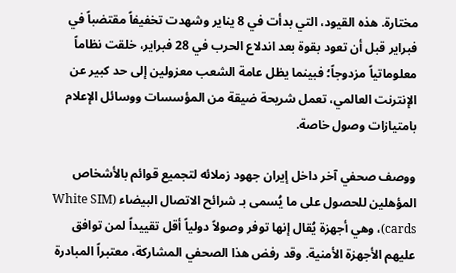مختارة. هذه القيود، التي بدأت في 8 يناير وشهدت تخفيفاً مقتضباً في فبراير قبل أن تعود بقوة بعد اندلاع الحرب في 28 فبراير، خلقت نظاماً معلوماتياً مزدوجاً؛ فبينما يظل عامة الشعب معزولين إلى حد كبير عن الإنترنت العالمي، تعمل شريحة ضيقة من المؤسسات ووسائل الإعلام بامتيازات وصول خاصة.

ووصف صحفي آخر داخل إيران جهود زملائه لتجميع قوائم بالأشخاص المؤهلين للحصول على ما يُسمى بـ شرائح الاتصال البيضاء (White SIM cards)، وهي أجهزة يُقال إنها توفر وصولاً دولياً أقل تقييداً لمن توافق عليهم الأجهزة الأمنية. وقد رفض هذا الصحفي المشاركة، معتبراً المبادرة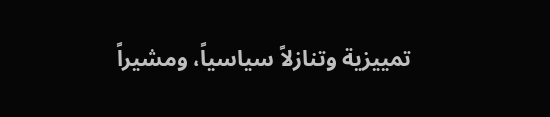تمييزية وتنازلاً سياسياً، ومشيراً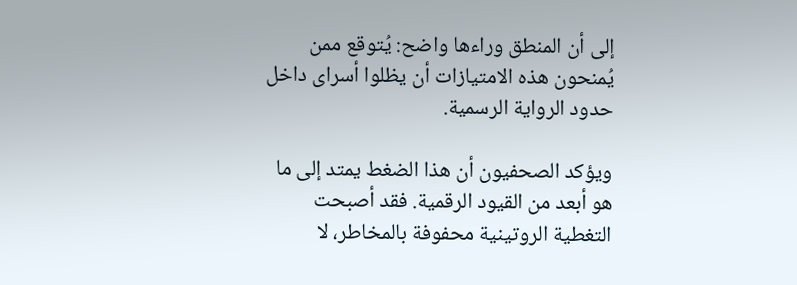إلى أن المنطق وراءها واضح: يُتوقع ممن يُمنحون هذه الامتيازات أن يظلوا أسراى داخل حدود الرواية الرسمية.

ويؤكد الصحفيون أن هذا الضغط يمتد إلى ما هو أبعد من القيود الرقمية. فقد أصبحت التغطية الروتينية محفوفة بالمخاطر، لا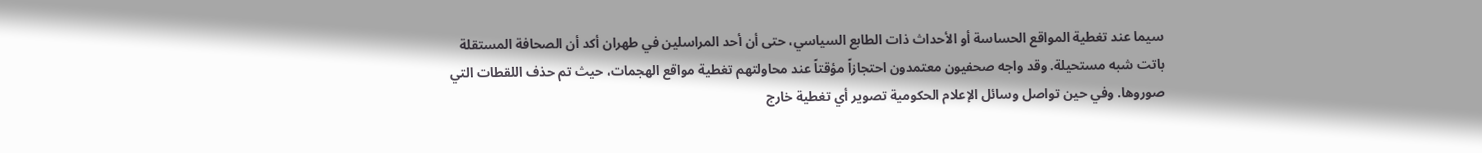سيما عند تغطية المواقع الحساسة أو الأحداث ذات الطابع السياسي، حتى أن أحد المراسلين في طهران أكد أن الصحافة المستقلة باتت شبه مستحيلة. وقد واجه صحفيون معتمدون احتجازاً مؤقتاً عند محاولتهم تغطية مواقع الهجمات، حيث تم حذف اللقطات التي صوروها. وفي حين تواصل وسائل الإعلام الحكومية تصوير أي تغطية خارج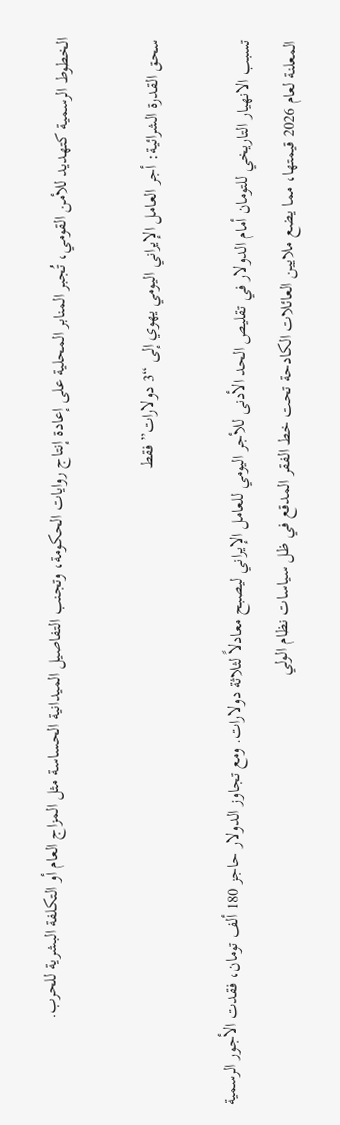الخطوط الرسمية كتهديد للأمن القومي، تُجبر المنابر المحلية على إعادة إنتاج روايات الحكومة، وتجنب التفاصيل الميدانية الحساسة مثل المزاج العام أو التكلفة البشرية للحرب.

سحق القدرة الشرائية: أجر العامل الإيراني اليومي يهوي إلى “3 دولارات” فقط

تسبب الانهيار التاريخي للتومان أمام الدولار في تقليص الحد الأدنى للأجر اليومي للعامل الإيراني ليصبح معادلاً لثلاثة دولارات. ومع تجاوز الدولار حاجز 180 ألف تومان، فقدت الأجور الرسمية المعلنة لعام 2026 قيمتها، مما يضع ملايين العائلات الكادحة تحت خط الفقر المدقع في ظل سياسات نظام الولي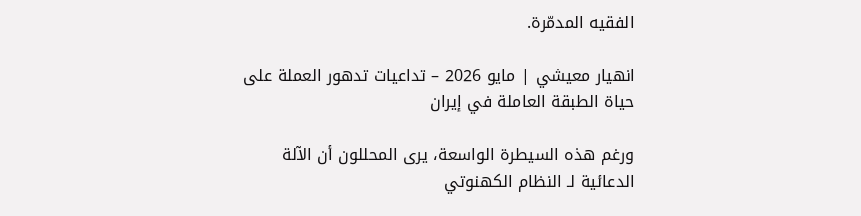الفقيه المدمّرة.

انهيار معيشي | مايو 2026 – تداعيات تدهور العملة على حياة الطبقة العاملة في إيران

ورغم هذه السيطرة الواسعة، يرى المحللون أن الآلة الدعائية لـ النظام الكهنوتي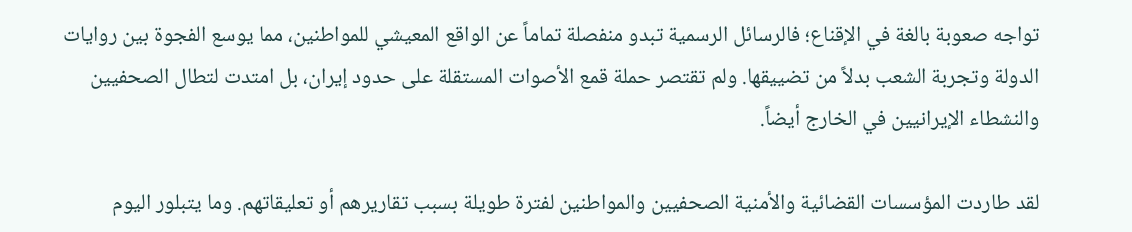تواجه صعوبة بالغة في الإقناع؛ فالرسائل الرسمية تبدو منفصلة تماماً عن الواقع المعيشي للمواطنين، مما يوسع الفجوة بين روايات الدولة وتجربة الشعب بدلاً من تضييقها. ولم تقتصر حملة قمع الأصوات المستقلة على حدود إيران، بل امتدت لتطال الصحفيين والنشطاء الإيرانيين في الخارج أيضاً.

لقد طاردت المؤسسات القضائية والأمنية الصحفيين والمواطنين لفترة طويلة بسبب تقاريرهم أو تعليقاتهم. وما يتبلور اليوم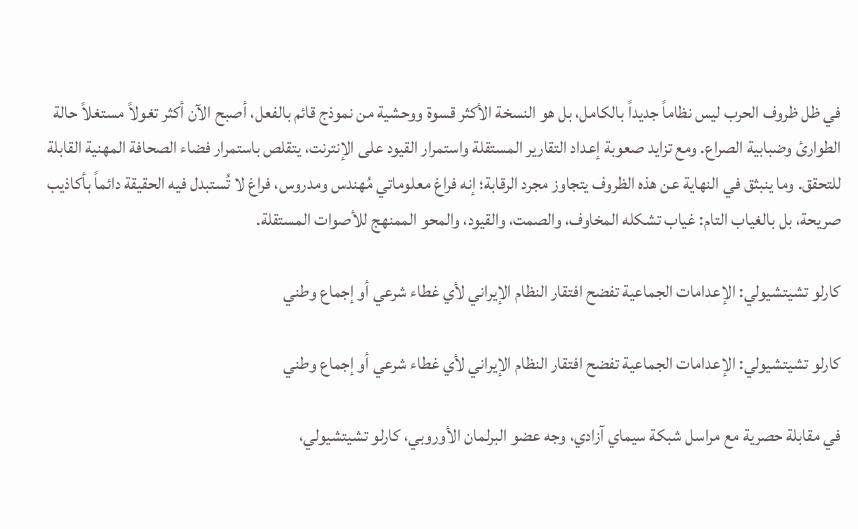في ظل ظروف الحرب ليس نظاماً جديداً بالكامل، بل هو النسخة الأكثر قسوة ووحشية من نموذج قائم بالفعل، أصبح الآن أكثر تغولاً مستغلاً حالة الطوارئ وضبابية الصراع. ومع تزايد صعوبة إعداد التقارير المستقلة واستمرار القيود على الإنترنت، يتقلص باستمرار فضاء الصحافة المهنية القابلة للتحقق. وما ينبثق في النهاية عن هذه الظروف يتجاوز مجرد الرقابة؛ إنه فراغ معلوماتي مُهندس ومدروس، فراغ لا تُستبدل فيه الحقيقة دائماً بأكاذيب صريحة، بل بالغياب التام: غياب تشكله المخاوف، والصمت، والقيود، والمحو الممنهج للأصوات المستقلة.

كارلو تشيتشيولي: الإعدامات الجماعية تفضح افتقار النظام الإيراني لأي غطاء شرعي أو إجماع وطني

كارلو تشيتشيولي: الإعدامات الجماعية تفضح افتقار النظام الإيراني لأي غطاء شرعي أو إجماع وطني

في مقابلة حصرية مع مراسل شبكة سيماي آزادي، وجه عضو البرلمان الأوروبي، كارلو تشيتشيولي،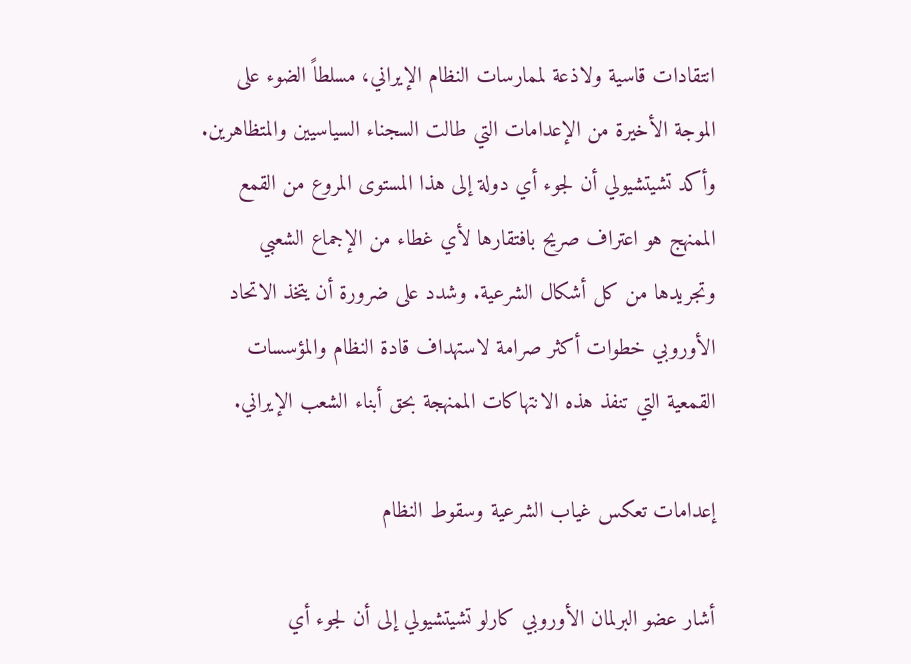انتقادات قاسية ولاذعة لممارسات النظام الإيراني، مسلطاً الضوء على الموجة الأخيرة من الإعدامات التي طالت السجناء السياسيين والمتظاهرين. وأكد تشيتشيولي أن لجوء أي دولة إلى هذا المستوى المروع من القمع الممنهج هو اعتراف صريح بافتقارها لأي غطاء من الإجماع الشعبي وتجريدها من كل أشكال الشرعية. وشدد على ضرورة أن يتخذ الاتحاد الأوروبي خطوات أكثر صرامة لاستهداف قادة النظام والمؤسسات القمعية التي تنفذ هذه الانتهاكات الممنهجة بحق أبناء الشعب الإيراني.

إعدامات تعكس غياب الشرعية وسقوط النظام

أشار عضو البرلمان الأوروبي كارلو تشيتشيولي إلى أن لجوء أي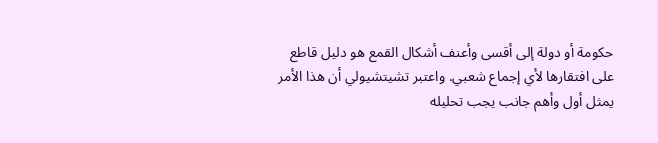حكومة أو دولة إلى أقسى وأعنف أشكال القمع هو دليل قاطع على افتقارها لأي إجماع شعبي. واعتبر تشيتشيولي أن هذا الأمر يمثل أول وأهم جانب يجب تحليله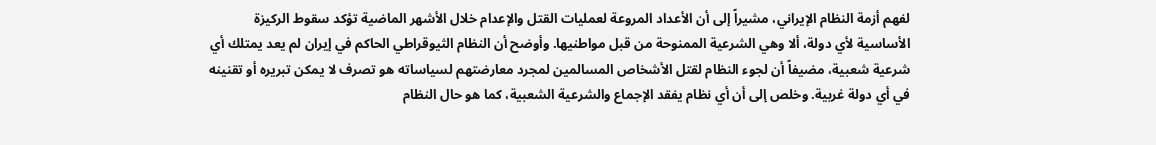لفهم أزمة النظام الإيراني، مشيراً إلى أن الأعداد المروعة لعمليات القتل والإعدام خلال الأشهر الماضية تؤكد سقوط الركيزة الأساسية لأي دولة، ألا وهي الشرعية الممنوحة من قبل مواطنيها. وأوضح أن النظام الثيوقراطي الحاكم في إيران لم يعد يمتلك أي شرعية شعبية، مضيفاً أن لجوء النظام لقتل الأشخاص المسالمين لمجرد معارضتهم لسياساته هو تصرف لا يمكن تبريره أو تقنينه في أي دولة غربية. وخلص إلى أن أي نظام يفقد الإجماع والشرعية الشعبية، كما هو حال النظام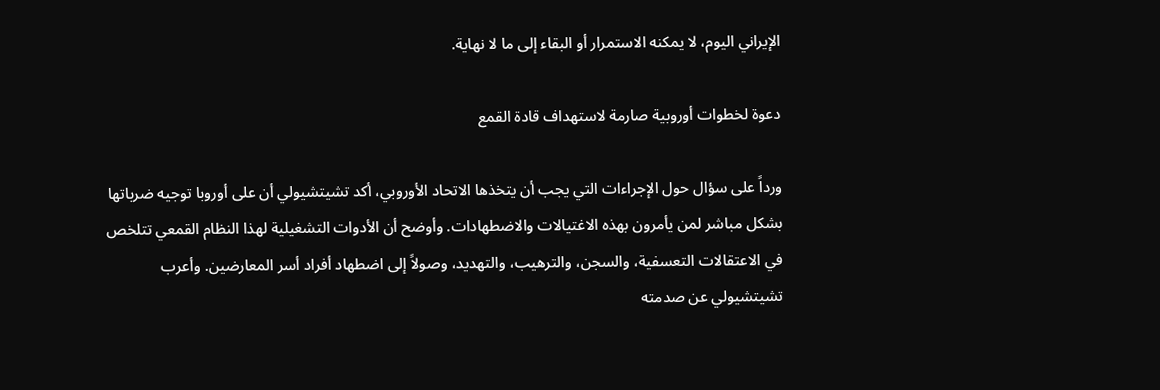الإيراني اليوم، لا يمكنه الاستمرار أو البقاء إلى ما لا نهاية.

دعوة لخطوات أوروبية صارمة لاستهداف قادة القمع

ورداً على سؤال حول الإجراءات التي يجب أن يتخذها الاتحاد الأوروبي، أكد تشيتشيولي أن على أوروبا توجيه ضرباتها بشكل مباشر لمن يأمرون بهذه الاغتيالات والاضطهادات. وأوضح أن الأدوات التشغيلية لهذا النظام القمعي تتلخص في الاعتقالات التعسفية، والسجن، والترهيب، والتهديد، وصولاً إلى اضطهاد أفراد أسر المعارضين. وأعرب تشيتشيولي عن صدمته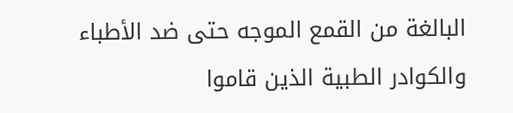البالغة من القمع الموجه حتى ضد الأطباء والكوادر الطبية الذين قاموا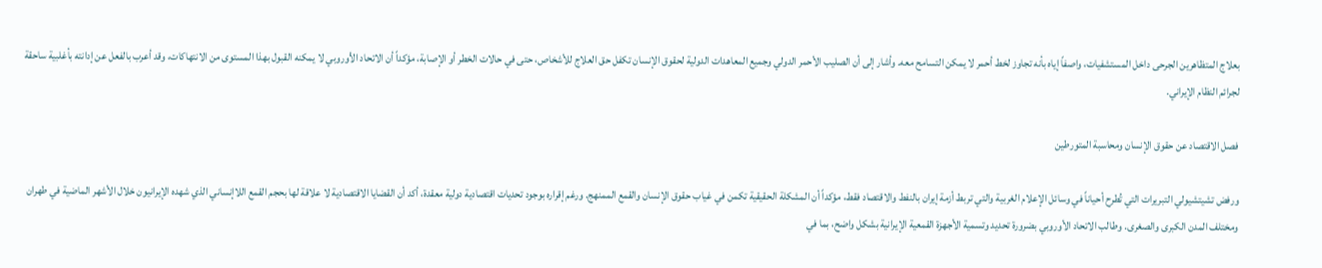بعلاج المتظاهرين الجرحى داخل المستشفيات، واصفاً إياه بأنه تجاوز لخط أحمر لا يمكن التسامح معه. وأشار إلى أن الصليب الأحمر الدولي وجميع المعاهدات الدولية لحقوق الإنسان تكفل حق العلاج للأشخاص، حتى في حالات الخطر أو الإصابة، مؤكداً أن الاتحاد الأوروبي لا يمكنه القبول بهذا المستوى من الانتهاكات، وقد أعرب بالفعل عن إدانته بأغلبية ساحقة لجرائم النظام الإيراني.

فصل الاقتصاد عن حقوق الإنسان ومحاسبة المتورطين

ورفض تشيتشيولي التبريرات التي تُطرح أحياناً في وسائل الإعلام الغربية والتي تربط أزمة إيران بالنفط والاقتصاد فقط، مؤكداً أن المشكلة الحقيقية تكمن في غياب حقوق الإنسان والقمع الممنهج. ورغم إقراره بوجود تحديات اقتصادية دولية معقدة، أكد أن القضايا الاقتصادية لا علاقة لها بحجم القمع اللاإنساني الذي شهده الإيرانيون خلال الأشهر الماضية في طهران ومختلف المدن الكبرى والصغرى. وطالب الاتحاد الأوروبي بضرورة تحديد وتسمية الأجهزة القمعية الإيرانية بشكل واضح، بما في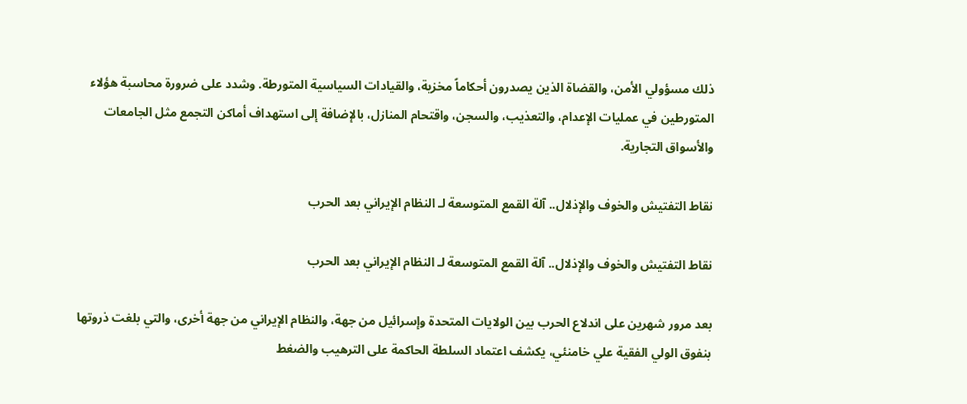ذلك مسؤولي الأمن، والقضاة الذين يصدرون أحكاماً مخزية، والقيادات السياسية المتورطة. وشدد على ضرورة محاسبة هؤلاء المتورطين في عمليات الإعدام، والتعذيب، والسجن، واقتحام المنازل، بالإضافة إلى استهداف أماكن التجمع مثل الجامعات والأسواق التجارية.

نقاط التفتيش والخوف والإذلال.. آلة القمع المتوسعة لـ النظام الإيراني بعد الحرب

نقاط التفتيش والخوف والإذلال.. آلة القمع المتوسعة لـ النظام الإيراني بعد الحرب

بعد مرور شهرين على اندلاع الحرب بين الولايات المتحدة وإسرائيل من جهة، والنظام الإيراني من جهة أخرى، والتي بلغت ذروتها بنفوق الولي الفقیة علي خامنئي، يكشف اعتماد السلطة الحاكمة على الترهيب والضغط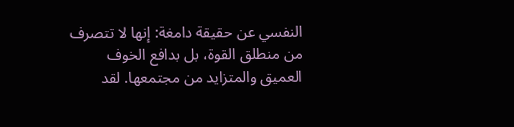النفسي عن حقيقة دامغة: إنها لا تتصرف من منطلق القوة، بل بدافع الخوف العميق والمتزايد من مجتمعها. لقد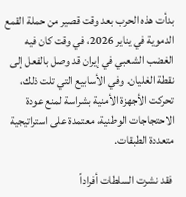بدأت هذه الحرب بعد وقت قصير من حملة القمع الدموية في يناير 2026، في وقت كان فيه الغضب الشعبي في إيران قد وصل بالفعل إلى نقطة الغليان. وفي الأسابيع التي تلت ذلك، تحركت الأجهزة الأمنية بشراسة لمنع عودة الاحتجاجات الوطنية، معتمدة على استراتيجية متعددة الطبقات.

 فقد نشرت السلطات أفراداً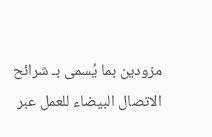مزودين بما يُسمى بـ شرائح الاتصال البيضاء للعمل عبر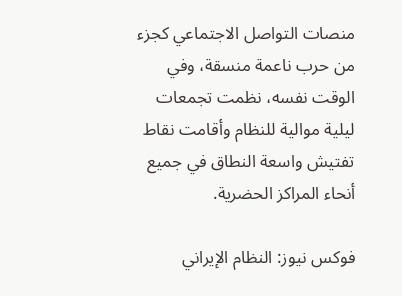منصات التواصل الاجتماعي كجزء من حرب ناعمة منسقة، وفي الوقت نفسه، نظمت تجمعات ليلية موالية للنظام وأقامت نقاط تفتيش واسعة النطاق في جميع أنحاء المراكز الحضرية.

فوكس نيوز: النظام الإيراني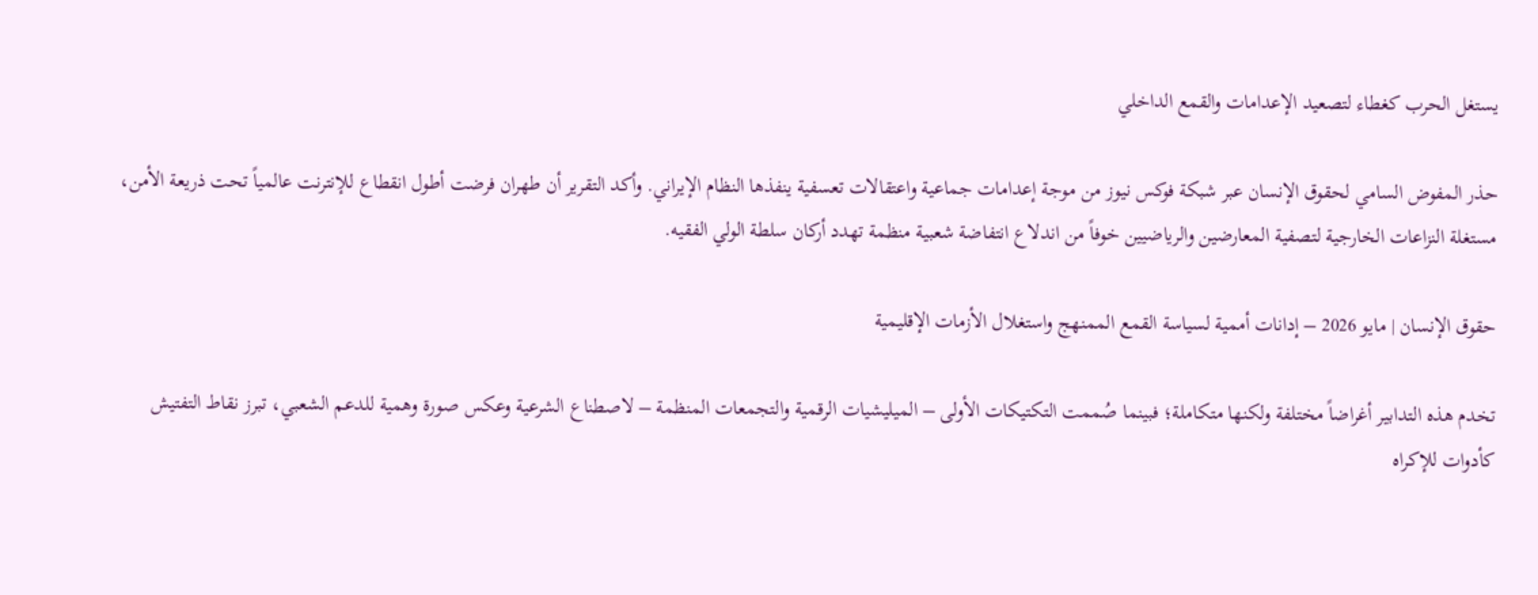يستغل الحرب كغطاء لتصعيد الإعدامات والقمع الداخلي

حذر المفوض السامي لحقوق الإنسان عبر شبكة فوكس نيوز من موجة إعدامات جماعية واعتقالات تعسفية ينفذها النظام الإيراني. وأكد التقرير أن طهران فرضت أطول انقطاع للإنترنت عالمياً تحت ذريعة الأمن، مستغلة النزاعات الخارجية لتصفية المعارضين والرياضيين خوفاً من اندلاع انتفاضة شعبية منظمة تهدد أركان سلطة الولي الفقيه.

حقوق الإنسان | مايو 2026 – إدانات أممية لسياسة القمع الممنهج واستغلال الأزمات الإقليمية

تخدم هذه التدابير أغراضاً مختلفة ولكنها متكاملة؛ فبينما صُممت التكتيكات الأولى – الميليشيات الرقمية والتجمعات المنظمة – لاصطناع الشرعية وعكس صورة وهمية للدعم الشعبي، تبرز نقاط التفتيش كأدوات للإكراه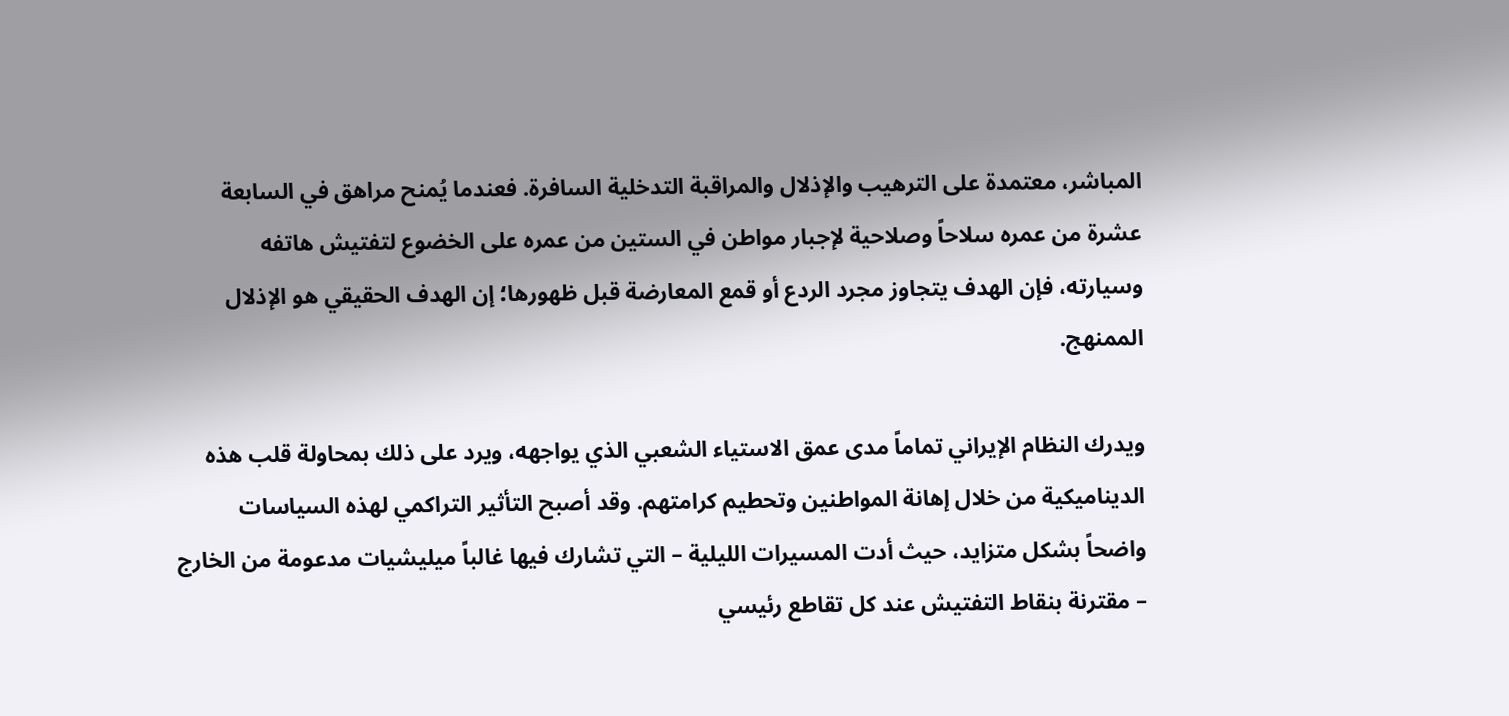المباشر، معتمدة على الترهيب والإذلال والمراقبة التدخلية السافرة. فعندما يُمنح مراهق في السابعة عشرة من عمره سلاحاً وصلاحية لإجبار مواطن في الستين من عمره على الخضوع لتفتيش هاتفه وسيارته، فإن الهدف يتجاوز مجرد الردع أو قمع المعارضة قبل ظهورها؛ إن الهدف الحقيقي هو الإذلال الممنهج.

ويدرك النظام الإيراني تماماً مدى عمق الاستياء الشعبي الذي يواجهه، ويرد على ذلك بمحاولة قلب هذه الديناميكية من خلال إهانة المواطنين وتحطيم كرامتهم. وقد أصبح التأثير التراكمي لهذه السياسات واضحاً بشكل متزايد، حيث أدت المسيرات الليلية – التي تشارك فيها غالباً ميليشيات مدعومة من الخارج – مقترنة بنقاط التفتيش عند كل تقاطع رئيسي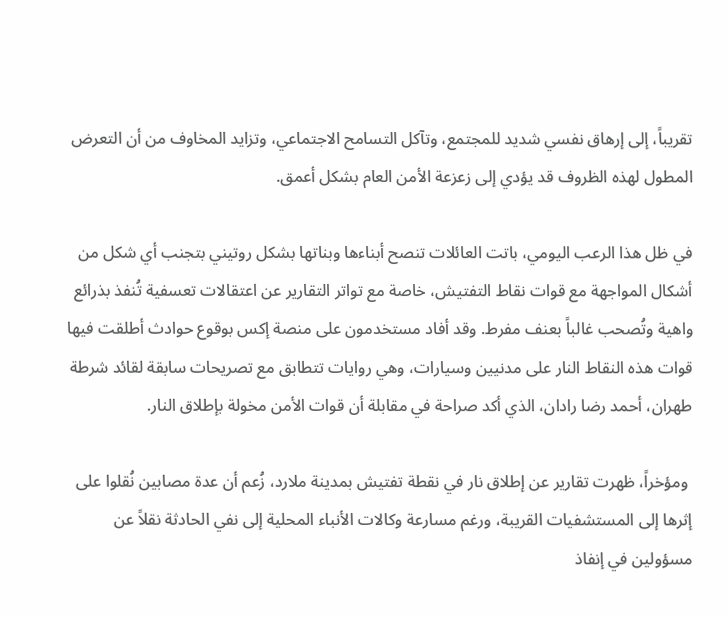تقريباً، إلى إرهاق نفسي شديد للمجتمع، وتآكل التسامح الاجتماعي، وتزايد المخاوف من أن التعرض المطول لهذه الظروف قد يؤدي إلى زعزعة الأمن العام بشكل أعمق.

في ظل هذا الرعب اليومي، باتت العائلات تنصح أبناءها وبناتها بشكل روتيني بتجنب أي شكل من أشكال المواجهة مع قوات نقاط التفتيش، خاصة مع تواتر التقارير عن اعتقالات تعسفية تُنفذ بذرائع واهية وتُصحب غالباً بعنف مفرط. وقد أفاد مستخدمون على منصة إكس بوقوع حوادث أطلقت فيها قوات هذه النقاط النار على مدنيين وسيارات، وهي روايات تتطابق مع تصريحات سابقة لقائد شرطة طهران، أحمد رضا رادان، الذي أكد صراحة في مقابلة أن قوات الأمن مخولة بإطلاق النار.

 ومؤخراً، ظهرت تقارير عن إطلاق نار في نقطة تفتيش بمدينة ملارد، زُعم أن عدة مصابين نُقلوا على إثرها إلى المستشفيات القريبة، ورغم مسارعة وكالات الأنباء المحلية إلى نفي الحادثة نقلاً عن مسؤولين في إنفاذ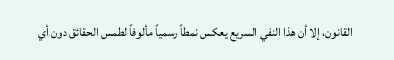القانون، إلا أن هذا النفي السريع يعكس نمطاً رسمياً مألوفاً لطمس الحقائق دون أي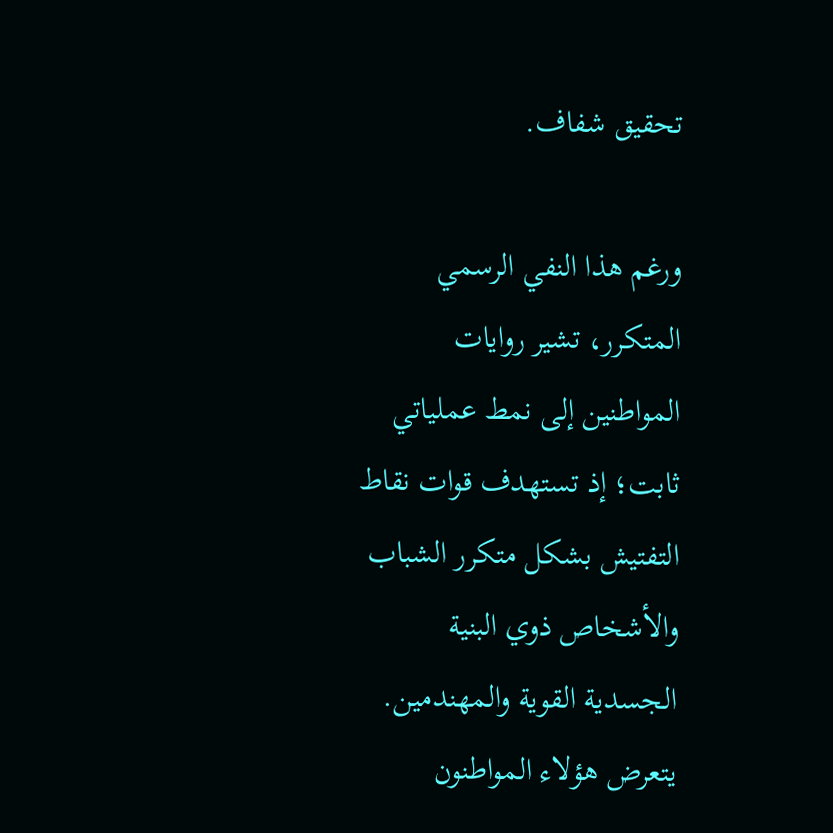تحقيق شفاف.

ورغم هذا النفي الرسمي المتكرر، تشير روايات المواطنين إلى نمط عملياتي ثابت؛ إذ تستهدف قوات نقاط التفتيش بشكل متكرر الشباب والأشخاص ذوي البنية الجسدية القوية والمهندمين. يتعرض هؤلاء المواطنون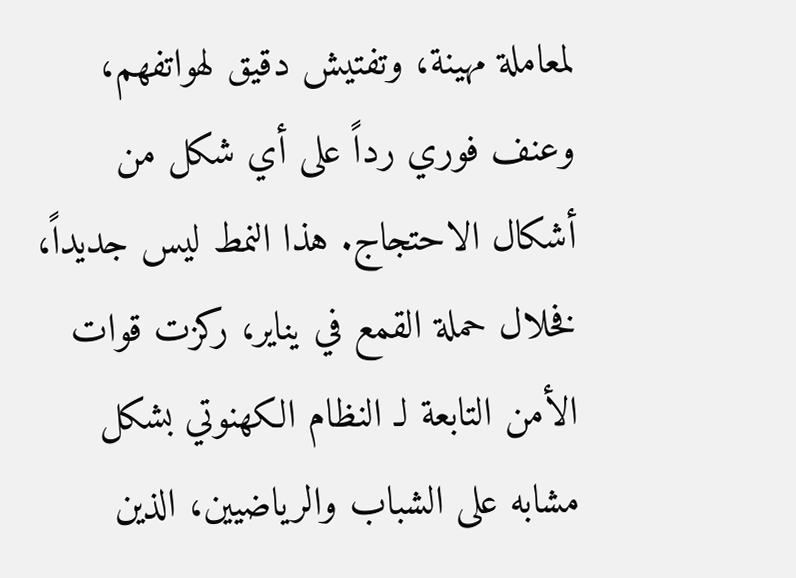لمعاملة مهينة، وتفتيش دقيق لهواتفهم، وعنف فوري رداً على أي شكل من أشكال الاحتجاج. هذا النمط ليس جديداً، فخلال حملة القمع في يناير، ركزت قوات الأمن التابعة لـ النظام الكهنوتي بشكل مشابه على الشباب والرياضيين، الذين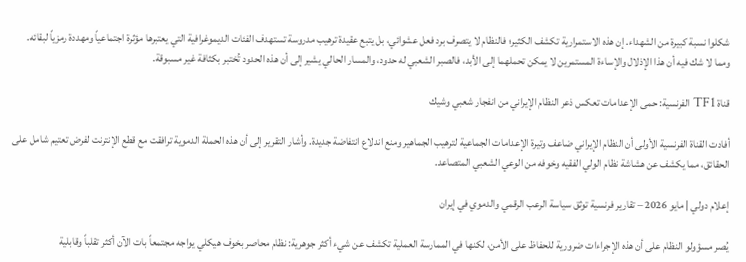شكلوا نسبة كبيرة من الشهداء. إن هذه الاستمرارية تكشف الكثير؛ فالنظام لا يتصرف برد فعل عشوائي، بل يتبع عقيدة ترهيب مدروسة تستهدف الفئات الديموغرافية التي يعتبرها مؤثرة اجتماعياً ومهددة رمزياً لبقائه. ومما لا شك فيه أن هذا الإذلال والإساءة المستمرين لا يمكن تحملهما إلى الأبد، فالصبر الشعبي له حدود، والمسار الحالي يشير إلى أن هذه الحدود تُختبر بكثافة غير مسبوقة.

قناة TF1 الفرنسية: حمى الإعدامات تعكس ذعر النظام الإيراني من انفجار شعبي وشيك

أفادت القناة الفرنسية الأولى أن النظام الإيراني ضاعف وتيرة الإعدامات الجماعية لترهيب الجماهير ومنع اندلاع انتفاضة جديدة. وأشار التقرير إلى أن هذه الحملة الدموية ترافقت مع قطع الإنترنت لفرض تعتيم شامل على الحقائق، مما يكشف عن هشاشة نظام الولي الفقيه وخوفه من الوعي الشعبي المتصاعد.

إعلام دولي | مايو 2026 – تقارير فرنسية توثق سياسة الرعب الرقمي والدموي في إيران

يُصر مسؤولو النظام على أن هذه الإجراءات ضرورية للحفاظ على الأمن، لكنها في الممارسة العملية تكشف عن شيء أكثر جوهرية: نظام محاصر بخوف هيكلي يواجه مجتمعاً بات الآن أكثر تقلباً وقابلية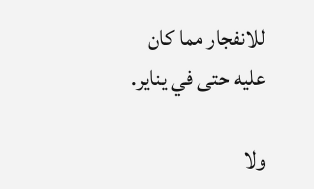للانفجار مما كان عليه حتى في يناير.

ولا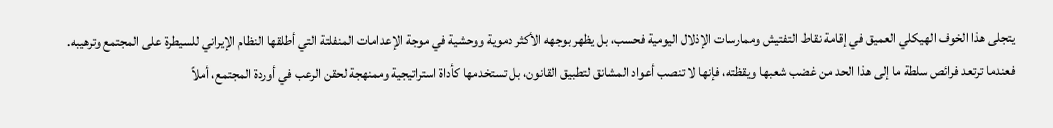يتجلى هذا الخوف الهيكلي العميق في إقامة نقاط التفتيش وممارسات الإذلال اليومية فحسب، بل يظهر بوجهه الأكثر دموية ووحشية في موجة الإعدامات المنفلتة التي أطلقها النظام الإيراني للسيطرة على المجتمع وترهيبه. فعندما ترتعد فرائص سلطة ما إلى هذا الحد من غضب شعبها ويقظته، فإنها لا تنصب أعواد المشانق لتطبيق القانون، بل تستخدمها كأداة استراتيجية وممنهجة لحقن الرعب في أوردة المجتمع، أملاً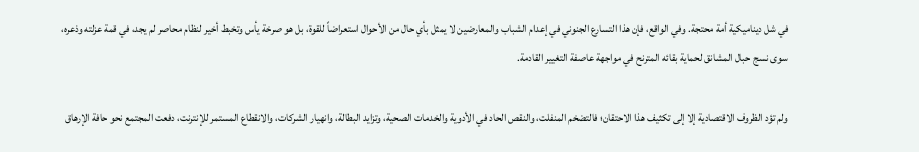في شل ديناميكية أمة محتجة. وفي الواقع، فإن هذا التسارع الجنوني في إعدام الشباب والمعارضين لا يمثل بأي حال من الأحوال استعراضاً للقوة، بل هو صرخة يأس وتخبط أخير لنظام محاصر لم يجد، في قمة عزلته وذعره، سوى نسج حبال المشانق لحماية بقائه المترنح في مواجهة عاصفة التغيير القادمة.

ولم تؤد الظروف الاقتصادية إلا إلى تكثيف هذا الاحتقان؛ فالتضخم المنفلت، والنقص الحاد في الأدوية والخدمات الصحية، وتزايد البطالة، وانهيار الشركات، والانقطاع المستمر للإنترنت، دفعت المجتمع نحو حافة الإرهاق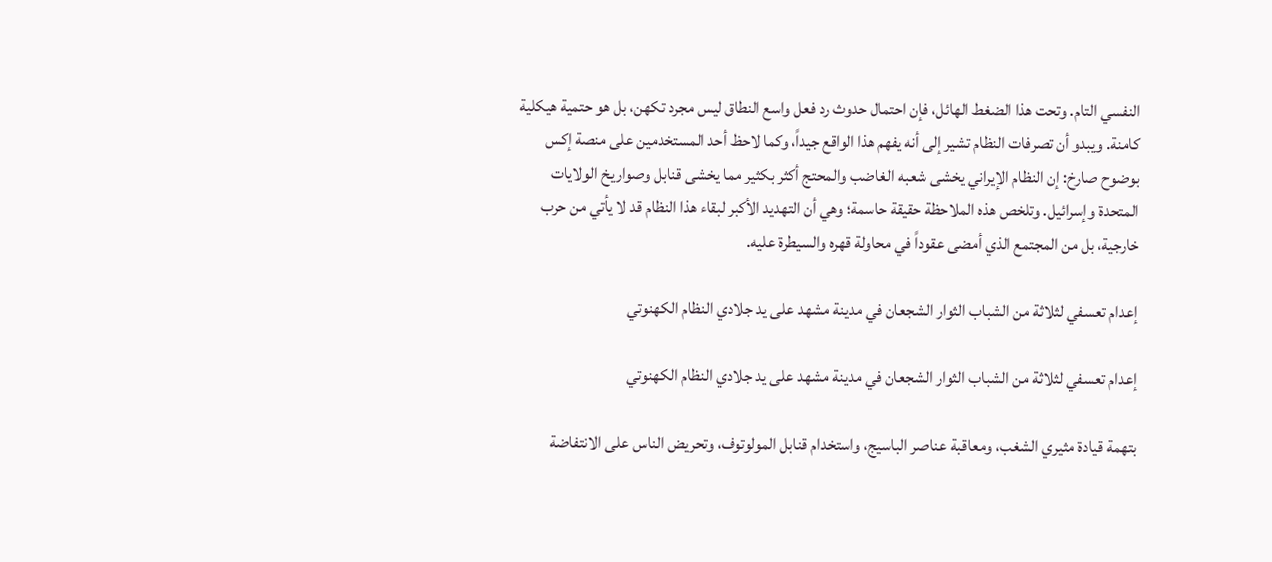النفسي التام. وتحت هذا الضغط الهائل، فإن احتمال حدوث رد فعل واسع النطاق ليس مجرد تكهن، بل هو حتمية هيكلية كامنة. ويبدو أن تصرفات النظام تشير إلى أنه يفهم هذا الواقع جيداً، وكما لاحظ أحد المستخدمين على منصة إكس بوضوح صارخ: إن النظام الإيراني يخشى شعبه الغاضب والمحتج أكثر بكثير مما يخشى قنابل وصواريخ الولايات المتحدة وإسرائيل. وتلخص هذه الملاحظة حقيقة حاسمة؛ وهي أن التهديد الأكبر لبقاء هذا النظام قد لا يأتي من حرب خارجية، بل من المجتمع الذي أمضى عقوداً في محاولة قهره والسيطرة عليه.

إعدام تعسفي لثلاثة من الشباب الثوار الشجعان في مدينة مشهد على يد جلادي النظام الكهنوتي

إعدام تعسفي لثلاثة من الشباب الثوار الشجعان في مدينة مشهد على يد جلادي النظام الكهنوتي

بتهمة قيادة مثيري الشغب، ومعاقبة عناصر الباسيج، واستخدام قنابل المولوتوف، وتحريض الناس على الانتفاضة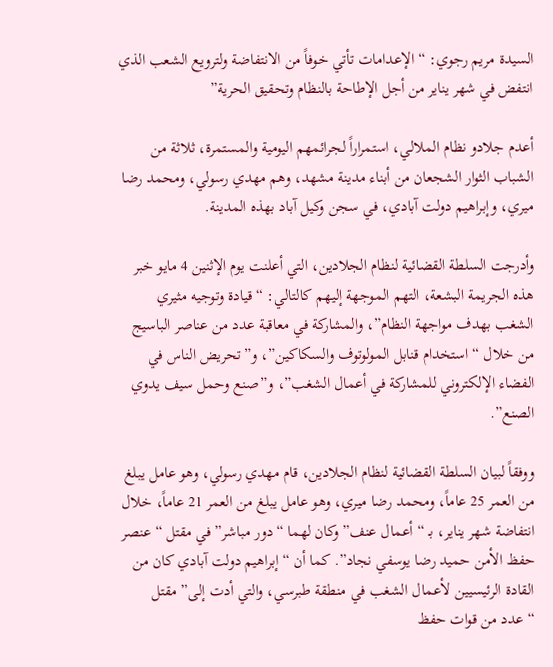السيدة مريم رجوي: “الإعدامات تأتي خوفاً من الانتفاضة ولترویع الشعب الذي انتفض في شهر يناير من أجل الإطاحة بالنظام وتحقيق الحرية”

أعدم جلادو نظام الملالي، استمراراً لجرائمهم اليومية والمستمرة، ثلاثة من الشباب الثوار الشجعان من أبناء مدينة مشهد، وهم مهدي رسولي، ومحمد رضا ميري، وإبراهيم دولت آبادي، في سجن وكيل آباد بهذه المدينة.

وأدرجت السلطة القضائية لنظام الجلادين، التي أعلنت يوم الإثنين 4 مايو خبر هذه الجريمة البشعة، التهم الموجهة إليهم كالتالي: “قيادة وتوجيه مثيري الشغب بهدف مواجهة النظام”، والمشاركة في معاقبة عدد من عناصر الباسيج من خلال “استخدام قنابل المولوتوف والسكاكين”، و”تحريض الناس في الفضاء الإلكتروني للمشاركة في أعمال الشغب”، و”صنع وحمل سيف يدوي الصنع”.

ووفقاً لبيان السلطة القضائية لنظام الجلادين، قام مهدي رسولي، وهو عامل يبلغ من العمر 25 عاماً، ومحمد رضا ميري، وهو عامل يبلغ من العمر 21 عاماً، خلال انتفاضة شهر يناير، بـ “أعمال عنف” وكان لهما “دور مباشر” في مقتل “عنصر حفظ الأمن حميد رضا يوسفي نجاد”. كما أن “إبراهيم دولت آبادي كان من القادة الرئيسيين لأعمال الشغب في منطقة طبرسي، والتي أدت إلى” مقتل “عدد من قوات حفظ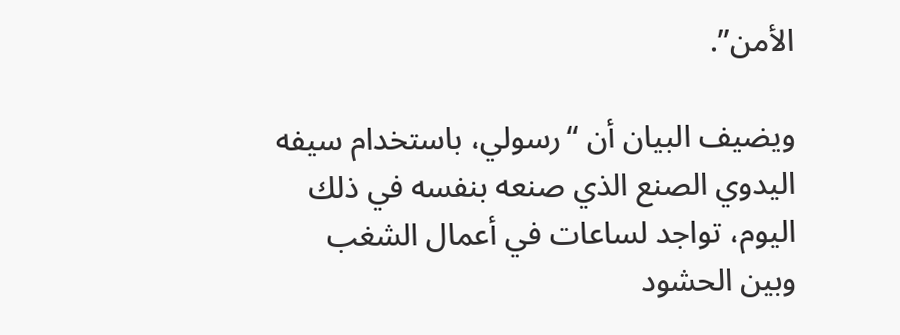الأمن”.

ويضيف البيان أن “رسولي، باستخدام سيفه اليدوي الصنع الذي صنعه بنفسه في ذلك اليوم، تواجد لساعات في أعمال الشغب وبين الحشود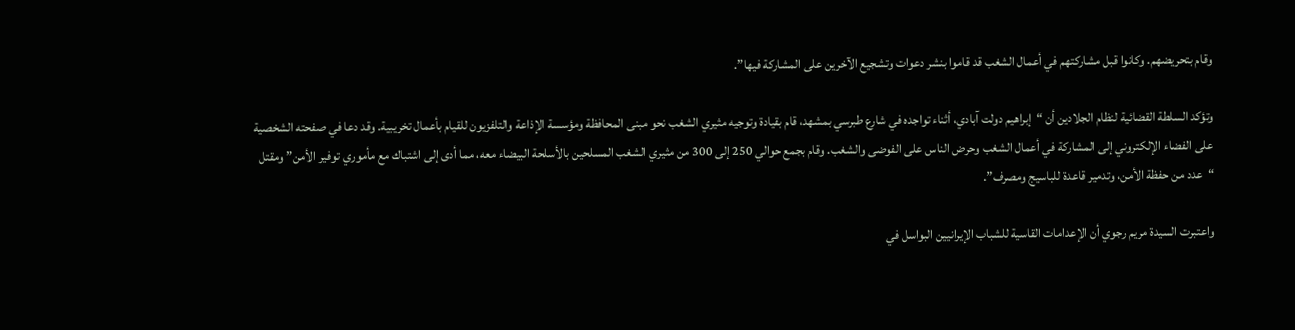وقام بتحريضهم. وكانوا قبل مشاركتهم في أعمال الشغب قد قاموا بنشر دعوات وتشجيع الآخرين على المشاركة فيها”.

وتؤكد السلطة القضائية لنظام الجلادين أن “إبراهيم دولت آبادي، أثناء تواجده في شارع طبرسي بمشهد، قام بقيادة وتوجيه مثيري الشغب نحو مبنى المحافظة ومؤسسة الإذاعة والتلفزيون للقيام بأعمال تخريبية. وقد دعا في صفحته الشخصية على الفضاء الإلكتروني إلى المشاركة في أعمال الشغب وحرض الناس على الفوضى والشغب. وقام بجمع حوالي 250 إلى 300 من مثيري الشغب المسلحين بالأسلحة البيضاء معه، مما أدى إلى اشتباك مع مأموري توفير الأمن” ومقتل “عدد من حفظة الأمن، وتدمير قاعدة للباسيج ومصرف”.

واعتبرت السيدة مريم رجوي أن الإعدامات القاسية للشباب الإيرانيين البواسل في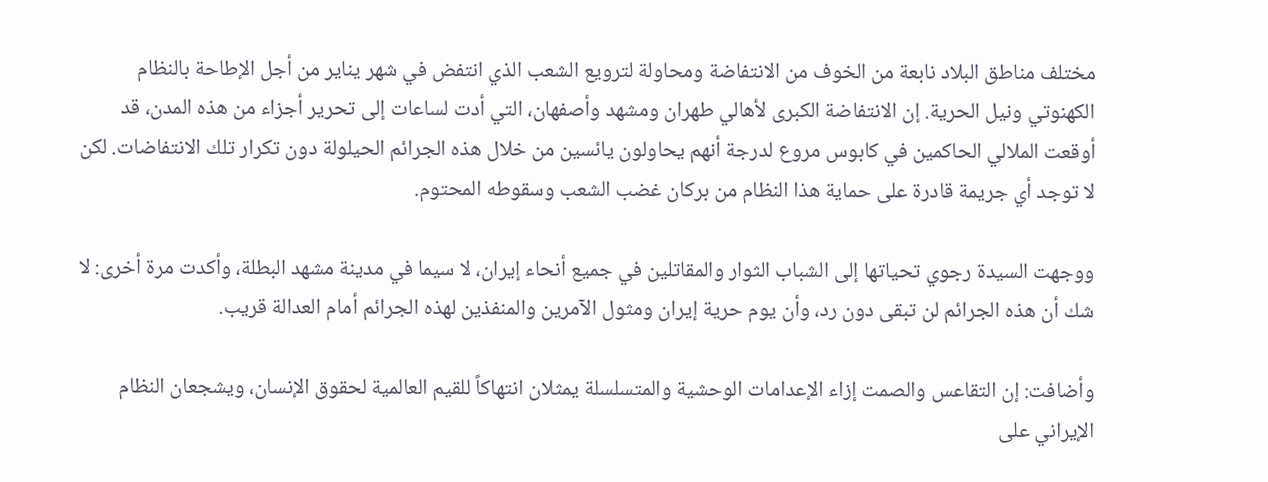مختلف مناطق البلاد نابعة من الخوف من الانتفاضة ومحاولة لترویع الشعب الذي انتفض في شهر يناير من أجل الإطاحة بالنظام الكهنوتي ونيل الحرية. إن الانتفاضة الكبرى لأهالي طهران ومشهد وأصفهان، التي أدت لساعات إلى تحرير أجزاء من هذه المدن، قد أوقعت الملالي الحاكمين في كابوس مروع لدرجة أنهم يحاولون يائسين من خلال هذه الجرائم الحيلولة دون تكرار تلك الانتفاضات. لكن لا توجد أي جريمة قادرة على حماية هذا النظام من بركان غضب الشعب وسقوطه المحتوم.

ووجهت السيدة رجوي تحياتها إلى الشباب الثوار والمقاتلين في جميع أنحاء إيران، لا سيما في مدينة مشهد البطلة، وأكدت مرة أخرى: لا شك أن هذه الجرائم لن تبقى دون رد، وأن يوم حرية إيران ومثول الآمرين والمنفذين لهذه الجرائم أمام العدالة قريب.

وأضافت: إن التقاعس والصمت إزاء الإعدامات الوحشية والمتسلسلة يمثلان انتهاكاً للقيم العالمية لحقوق الإنسان، ويشجعان النظام الإيراني على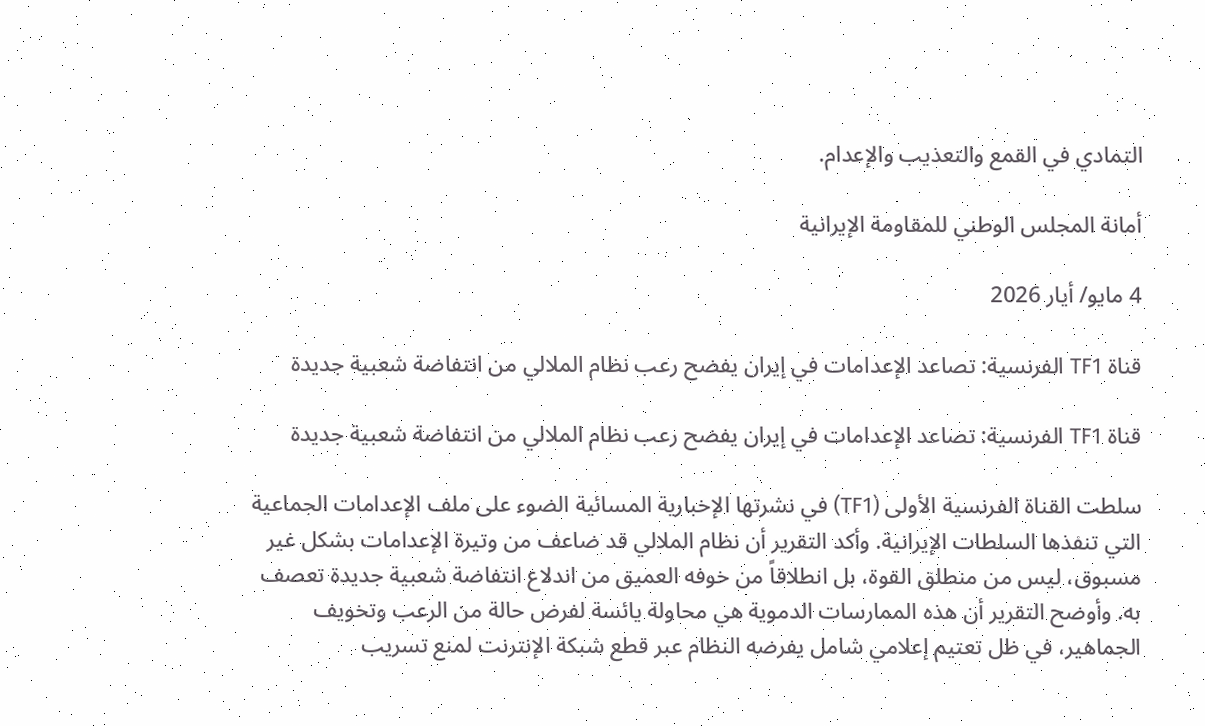التمادي في القمع والتعذيب والإعدام.

أمانة المجلس الوطني للمقاومة الإيرانية

4 مايو/ أيار 2026

قناة TF1 الفرنسية: تصاعد الإعدامات في إيران يفضح رعب نظام الملالي من انتفاضة شعبية جديدة

قناة TF1 الفرنسية: تصاعد الإعدامات في إيران يفضح رعب نظام الملالي من انتفاضة شعبية جديدة

سلطت القناة الفرنسية الأولى (TF1) في نشرتها الإخبارية المسائية الضوء على ملف الإعدامات الجماعية التي تنفذها السلطات الإيرانية. وأكد التقرير أن نظام الملالي قد ضاعف من وتيرة الإعدامات بشكل غير مسبوق، ليس من منطلق القوة، بل انطلاقاً من خوفه العميق من اندلاع انتفاضة شعبية جديدة تعصف به. وأوضح التقرير أن هذه الممارسات الدموية هي محاولة يائسة لفرض حالة من الرعب وتخويف الجماهير، في ظل تعتيم إعلامي شامل يفرضه النظام عبر قطع شبكة الإنترنت لمنع تسريب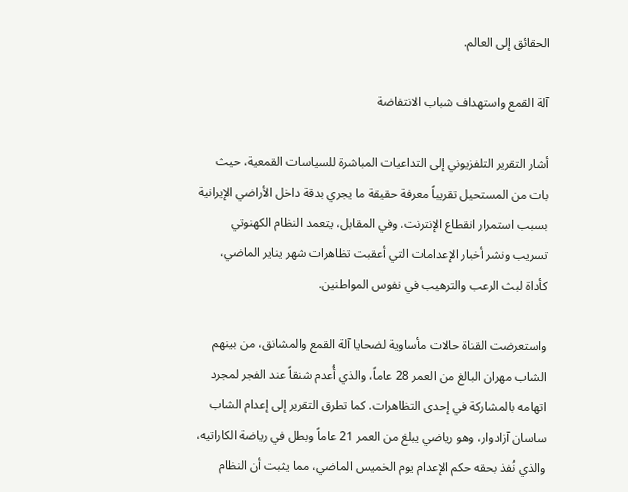الحقائق إلى العالم.

آلة القمع واستهداف شباب الانتفاضة

أشار التقرير التلفزيوني إلى التداعيات المباشرة للسياسات القمعية، حيث بات من المستحيل تقريباً معرفة حقيقة ما يجري بدقة داخل الأراضي الإيرانية بسبب استمرار انقطاع الإنترنت. وفي المقابل، يتعمد النظام الكهنوتي تسريب ونشر أخبار الإعدامات التي أعقبت تظاهرات شهر يناير الماضي، كأداة لبث الرعب والترهيب في نفوس المواطنين.

واستعرضت القناة حالات مأساوية لضحايا آلة القمع والمشانق، من بينهم الشاب مهران البالغ من العمر 28 عاماً، والذي أُعدم شنقاً عند الفجر لمجرد اتهامه بالمشاركة في إحدى التظاهرات. كما تطرق التقرير إلى إعدام الشاب ساسان آزادوار، وهو رياضي يبلغ من العمر 21 عاماً وبطل في رياضة الكاراتيه، والذي نُفذ بحقه حكم الإعدام يوم الخميس الماضي، مما يثبت أن النظام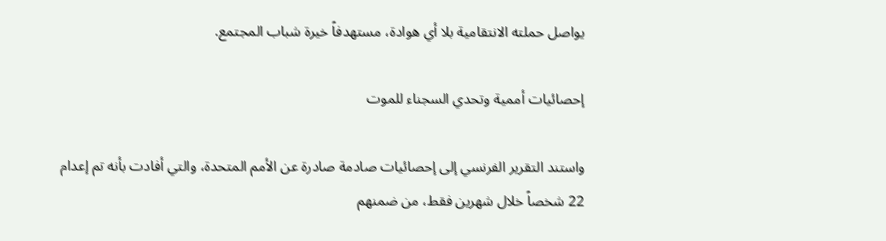يواصل حملته الانتقامية بلا أي هوادة، مستهدفاً خيرة شباب المجتمع.

إحصائيات أممية وتحدي السجناء للموت

واستند التقرير الفرنسي إلى إحصائيات صادمة صادرة عن الأمم المتحدة، والتي أفادت بأنه تم إعدام 22 شخصاً خلال شهرين فقط، من ضمنهم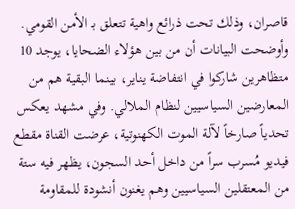قاصران، وذلك تحت ذرائع واهية تتعلق بـ الأمن القومي. وأوضحت البيانات أن من بين هؤلاء الضحايا، يوجد 10 متظاهرين شاركوا في انتفاضة يناير، بينما البقية هم من المعارضين السياسيين لنظام الملالي. وفي مشهد يعكس تحدياً صارخاً لآلة الموت الكهنوتية، عرضت القناة مقطع فيديو مُسرب سراً من داخل أحد السجون، يظهر فيه ستة من المعتقلين السياسيين وهم يغنون أنشودة للمقاومة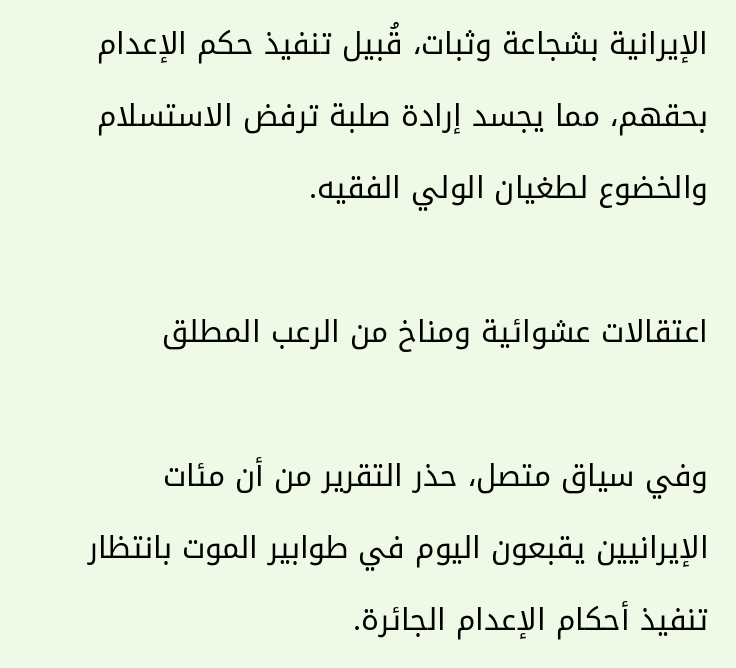الإيرانية بشجاعة وثبات، قُبيل تنفيذ حكم الإعدام بحقهم، مما يجسد إرادة صلبة ترفض الاستسلام والخضوع لطغيان الولي الفقيه.

اعتقالات عشوائية ومناخ من الرعب المطلق

وفي سياق متصل، حذر التقرير من أن مئات الإيرانيين يقبعون اليوم في طوابير الموت بانتظار تنفيذ أحكام الإعدام الجائرة.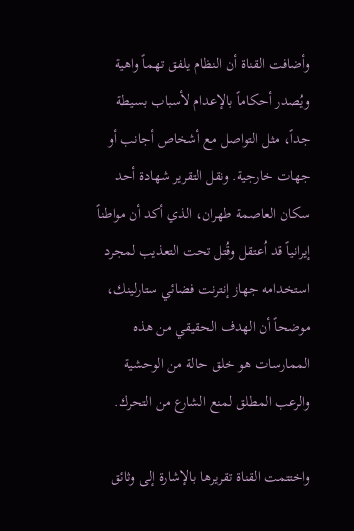وأضافت القناة أن النظام يلفق تهماً واهية ويُصدر أحكاماً بالإعدام لأسباب بسيطة جداً، مثل التواصل مع أشخاص أجانب أو جهات خارجية. ونقل التقرير شهادة أحد سكان العاصمة طهران، الذي أكد أن مواطناً إيرانياً قد اُعتقل وقُتل تحت التعذيب لمجرد استخدامه جهاز إنترنت فضائي ستارلينك، موضحاً أن الهدف الحقيقي من هذه الممارسات هو خلق حالة من الوحشية والرعب المطلق لمنع الشارع من التحرك.

واختتمت القناة تقريرها بالإشارة إلى وثائق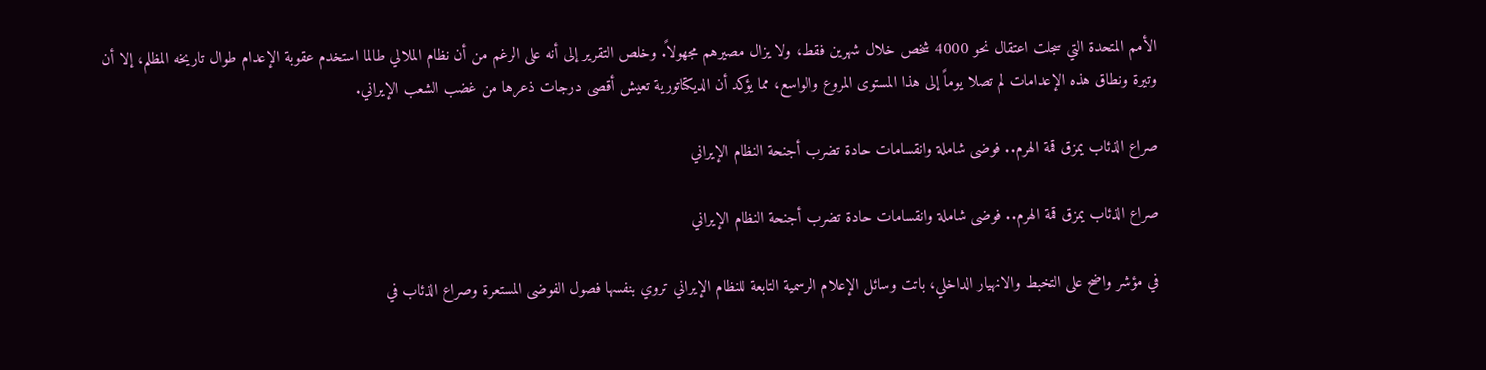الأمم المتحدة التي سجلت اعتقال نحو 4000 شخص خلال شهرين فقط، ولا يزال مصيرهم مجهولاً. وخلص التقرير إلى أنه على الرغم من أن نظام الملالي طالما استخدم عقوبة الإعدام طوال تاريخه المظلم، إلا أن وتيرة ونطاق هذه الإعدامات لم تصلا يوماً إلى هذا المستوى المروع والواسع، مما يؤكد أن الديكتاتورية تعيش أقصى درجات ذعرها من غضب الشعب الإيراني.

صراع الذئاب يمزق قمة الهرم.. فوضى شاملة وانقسامات حادة تضرب أجنحة النظام الإيراني

صراع الذئاب يمزق قمة الهرم.. فوضى شاملة وانقسامات حادة تضرب أجنحة النظام الإيراني

في مؤشر واضح على التخبط والانهيار الداخلي، باتت وسائل الإعلام الرسمية التابعة للنظام الإيراني تروي بنفسها فصول الفوضى المستعرة وصراع الذئاب في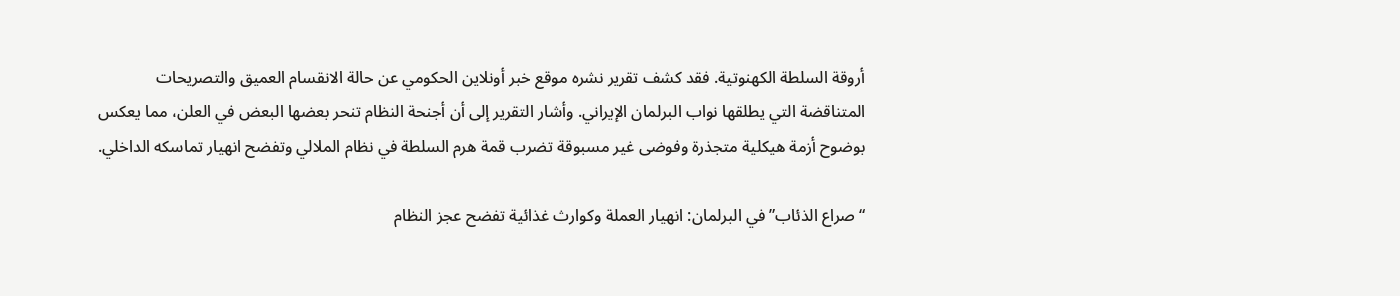أروقة السلطة الكهنوتية. فقد كشف تقرير نشره موقع خبر أونلاين الحكومي عن حالة الانقسام العميق والتصريحات المتناقضة التي يطلقها نواب البرلمان الإيراني. وأشار التقرير إلى أن أجنحة النظام تنحر بعضها البعض في العلن، مما يعكس بوضوح أزمة هيكلية متجذرة وفوضى غير مسبوقة تضرب قمة هرم السلطة في نظام الملالي وتفضح انهيار تماسكه الداخلي.

“صراع الذئاب” في البرلمان: انهيار العملة وكوارث غذائية تفضح عجز النظام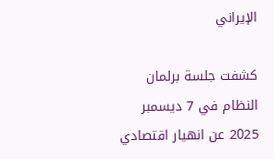الإيراني

كشفت جلسة برلمان النظام في 7 ديسمبر 2025 عن انهيار اقتصادي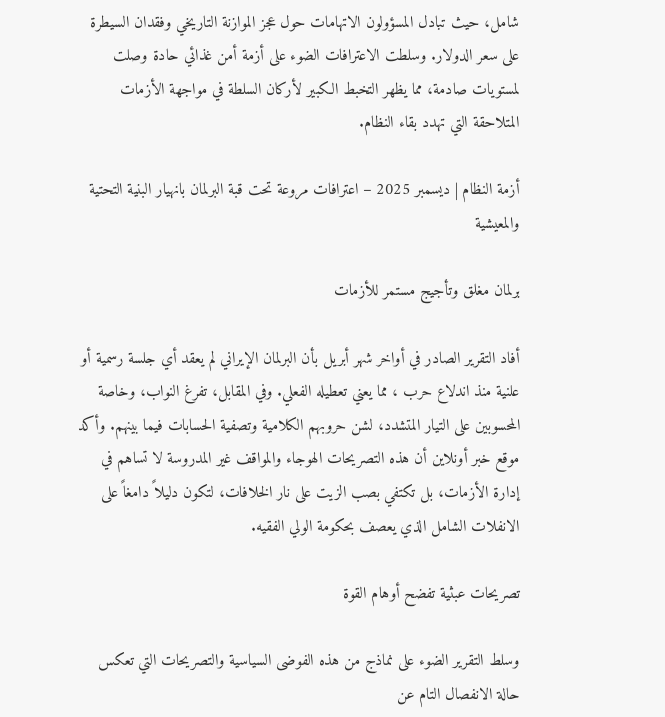شامل، حيث تبادل المسؤولون الاتهامات حول عجز الموازنة التاريخي وفقدان السيطرة على سعر الدولار. وسلطت الاعترافات الضوء على أزمة أمن غذائي حادة وصلت لمستويات صادمة، مما يظهر التخبط الكبير لأركان السلطة في مواجهة الأزمات المتلاحقة التي تهدد بقاء النظام.

أزمة النظام | ديسمبر 2025 – اعترافات مروعة تحت قبة البرلمان بانهيار البنية التحتية والمعيشية

برلمان مغلق وتأجيج مستمر للأزمات

أفاد التقرير الصادر في أواخر شهر أبريل بأن البرلمان الإيراني لم يعقد أي جلسة رسمية أو علنية منذ اندلاع حرب ، مما يعني تعطيله الفعلي. وفي المقابل، تفرغ النواب، وخاصة المحسوبين على التيار المتشدد، لشن حروبهم الكلامية وتصفية الحسابات فيما بينهم. وأكد موقع خبر أونلاين أن هذه التصريحات الهوجاء والمواقف غير المدروسة لا تساهم في إدارة الأزمات، بل تكتفي بصب الزيت على نار الخلافات، لتكون دليلاً دامغاً على الانفلات الشامل الذي يعصف بحكومة الولي الفقيه.

تصريحات عبثية تفضح أوهام القوة

وسلط التقرير الضوء على نماذج من هذه الفوضى السياسية والتصريحات التي تعكس حالة الانفصال التام عن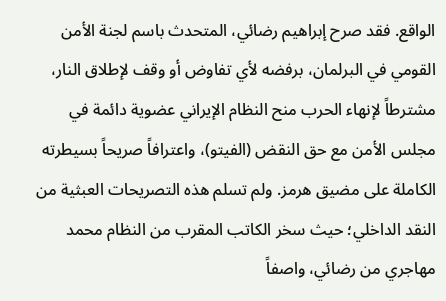الواقع. فقد صرح إبراهيم رضائي، المتحدث باسم لجنة الأمن القومي في البرلمان، برفضه لأي تفاوض أو وقف لإطلاق النار، مشترطاً لإنهاء الحرب منح النظام الإيراني عضوية دائمة في مجلس الأمن مع حق النقض (الفيتو)، واعترافاً صريحاً بسيطرته الكاملة على مضيق هرمز. ولم تسلم هذه التصريحات العبثية من النقد الداخلي؛ حيث سخر الكاتب المقرب من النظام محمد مهاجري من رضائي، واصفاً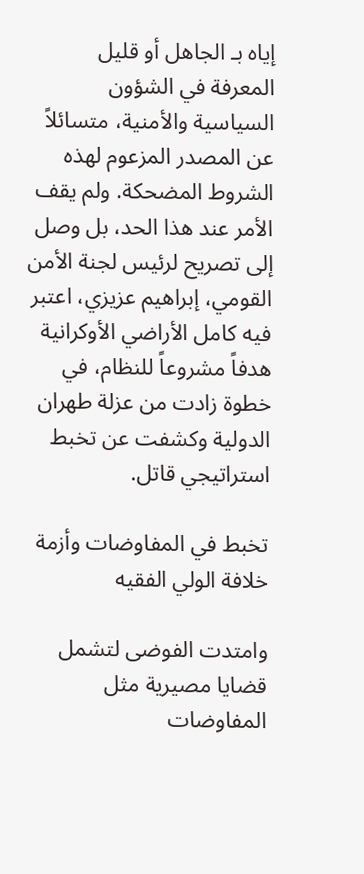إياه بـ الجاهل أو قليل المعرفة في الشؤون السياسية والأمنية، متسائلاً عن المصدر المزعوم لهذه الشروط المضحكة. ولم يقف الأمر عند هذا الحد، بل وصل إلى تصريح لرئيس لجنة الأمن القومي، إبراهيم عزيزي، اعتبر فيه كامل الأراضي الأوكرانية هدفاً مشروعاً للنظام، في خطوة زادت من عزلة طهران الدولية وكشفت عن تخبط استراتيجي قاتل.

تخبط في المفاوضات وأزمة خلافة الولي الفقيه

وامتدت الفوضى لتشمل قضايا مصيرية مثل المفاوضات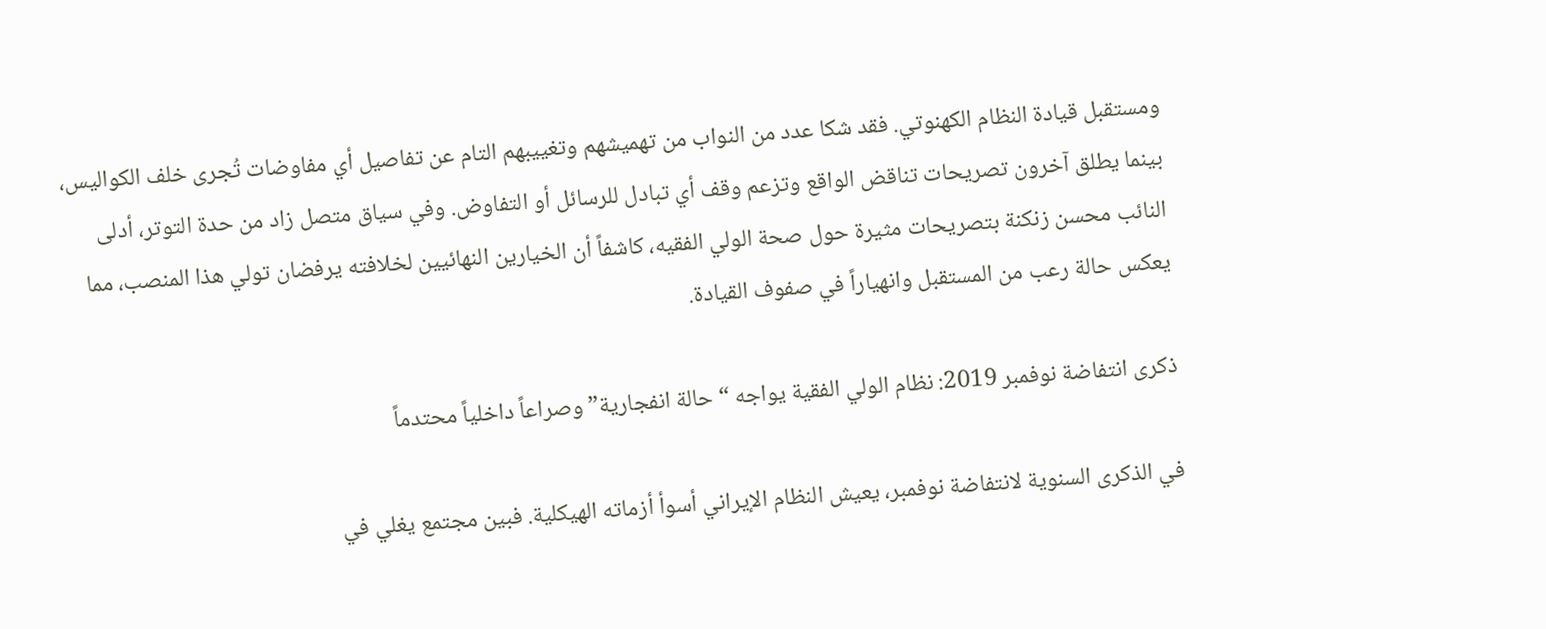ومستقبل قيادة النظام الكهنوتي. فقد شكا عدد من النواب من تهميشهم وتغييبهم التام عن تفاصيل أي مفاوضات تُجرى خلف الكواليس، بينما يطلق آخرون تصريحات تناقض الواقع وتزعم وقف أي تبادل للرسائل أو التفاوض. وفي سياق متصل زاد من حدة التوتر، أدلى النائب محسن زنكنة بتصريحات مثيرة حول صحة الولي الفقيه، كاشفاً أن الخيارين النهائيين لخلافته يرفضان تولي هذا المنصب، مما يعكس حالة رعب من المستقبل وانهياراً في صفوف القيادة.

ذكرى انتفاضة نوفمبر 2019: نظام الولي الفقية يواجه “حالة انفجارية” وصراعاً داخلياً محتدماً

في الذكرى السنوية لانتفاضة نوفمبر، يعيش النظام الإيراني أسوأ أزماته الهيكلية. فبين مجتمع يغلي في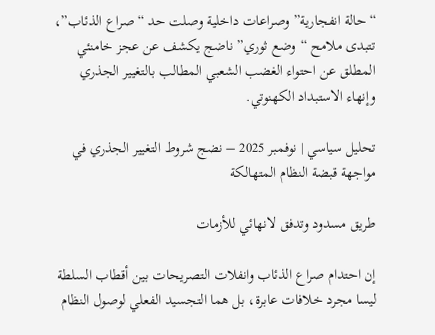“حالة انفجارية” وصراعات داخلية وصلت حد “صراع الذئاب”، تتبدى ملامح “وضع ثوري” ناضج يكشف عن عجز خامنئي المطلق عن احتواء الغضب الشعبي المطالب بالتغيير الجذري وإنهاء الاستبداد الكهنوتي.

تحليل سياسي | نوفمبر 2025 – نضج شروط التغيير الجذري في مواجهة قبضة النظام المتهالكة

طريق مسدود وتدفق لانهائي للأزمات

إن احتدام صراع الذئاب وانفلات التصريحات بين أقطاب السلطة ليسا مجرد خلافات عابرة، بل هما التجسيد الفعلي لوصول النظام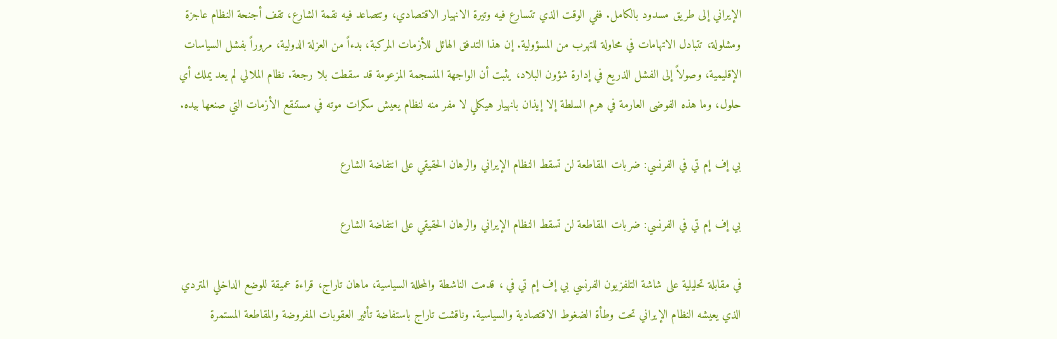الإيراني إلى طريق مسدود بالكامل. ففي الوقت الذي تتسارع فيه وتيرة الانهيار الاقتصادي، وتتصاعد فيه نقمة الشارع، تقف أجنحة النظام عاجزة ومشلولة، تتبادل الاتهامات في محاولة للتهرب من المسؤولية. إن هذا التدفق الهائل للأزمات المركبة، بدءاً من العزلة الدولية، مروراً بفشل السياسات الإقليمية، وصولاً إلى الفشل الذريع في إدارة شؤون البلاد، يثبت أن الواجهة المنسجمة المزعومة قد سقطت بلا رجعة. نظام الملالي لم يعد يملك أي حلول، وما هذه الفوضى العارمة في هرم السلطة إلا إيذان بانهيار هيكلي لا مفر منه لنظام يعيش سكرات موته في مستنقع الأزمات التي صنعها بيده.

بي إف إم تي في الفرنسي: ضربات المقاطعة لن تسقط النظام الإيراني والرهان الحقيقي على انتفاضة الشارع

بي إف إم تي في الفرنسي: ضربات المقاطعة لن تسقط النظام الإيراني والرهان الحقيقي على انتفاضة الشارع

في مقابلة تحليلية على شاشة التلفزيون الفرنسي بي إف إم تي في ، قدمت الناشطة والمحللة السياسية، ماهان تاراج، قراءة عميقة للوضع الداخلي المتردي الذي يعيشه النظام الإيراني تحت وطأة الضغوط الاقتصادية والسياسية. وناقشت تاراج باستفاضة تأثير العقوبات المفروضة والمقاطعة المستمرة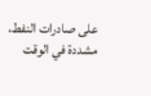على صادرات النفط، مشددة في الوقت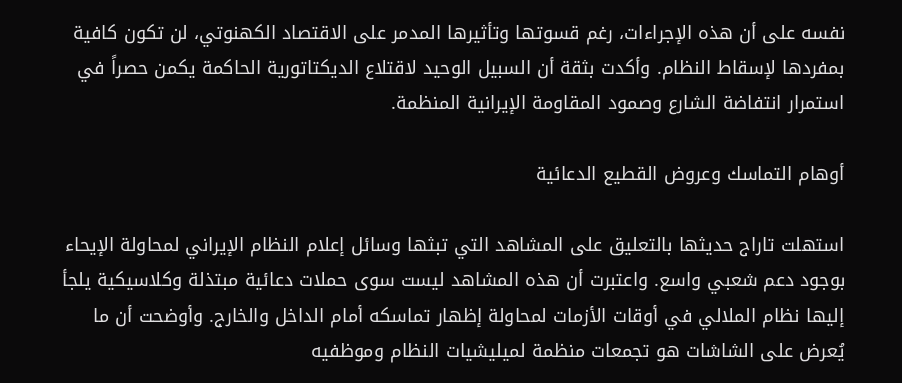نفسه على أن هذه الإجراءات، رغم قسوتها وتأثيرها المدمر على الاقتصاد الكهنوتي، لن تكون كافية بمفردها لإسقاط النظام. وأكدت بثقة أن السبيل الوحيد لاقتلاع الديكتاتورية الحاكمة يكمن حصراً في استمرار انتفاضة الشارع وصمود المقاومة الإيرانية المنظمة.

أوهام التماسك وعروض القطيع الدعائية

استهلت تاراج حديثها بالتعليق على المشاهد التي تبثها وسائل إعلام النظام الإيراني لمحاولة الإيحاء بوجود دعم شعبي واسع. واعتبرت أن هذه المشاهد ليست سوى حملات دعائية مبتذلة وكلاسيكية يلجأ إليها نظام الملالي في أوقات الأزمات لمحاولة إظهار تماسكه أمام الداخل والخارج. وأوضحت أن ما يُعرض على الشاشات هو تجمعات منظمة لميليشيات النظام وموظفيه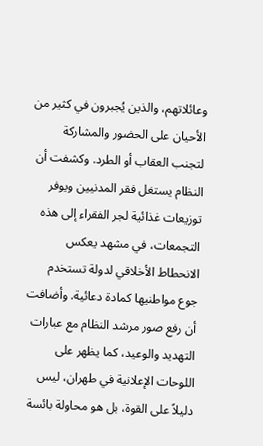وعائلاتهم، والذين يُجبرون في كثير من الأحيان على الحضور والمشاركة لتجنب العقاب أو الطرد. وكشفت أن النظام يستغل فقر المدنيين ويوفر توزيعات غذائية لجر الفقراء إلى هذه التجمعات، في مشهد يعكس الانحطاط الأخلاقي لدولة تستخدم جوع مواطنيها كمادة دعائية. وأضافت أن رفع صور مرشد النظام مع عبارات التهديد والوعيد، كما يظهر على اللوحات الإعلانية في طهران، ليس دليلاً على القوة، بل هو محاولة بائسة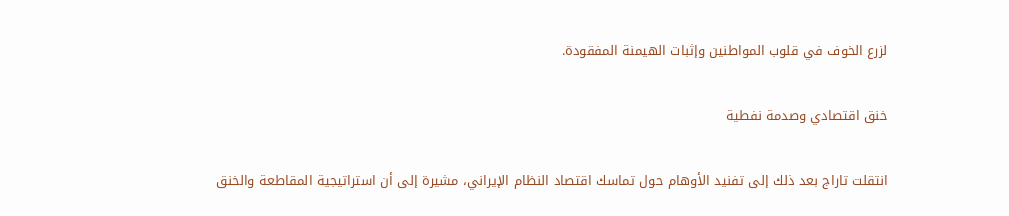لزرع الخوف في قلوب المواطنين وإثبات الهيمنة المفقودة.

خنق اقتصادي وصدمة نفطية

انتقلت تاراج بعد ذلك إلى تفنيد الأوهام حول تماسك اقتصاد النظام الإيراني، مشيرة إلى أن استراتيجية المقاطعة والخنق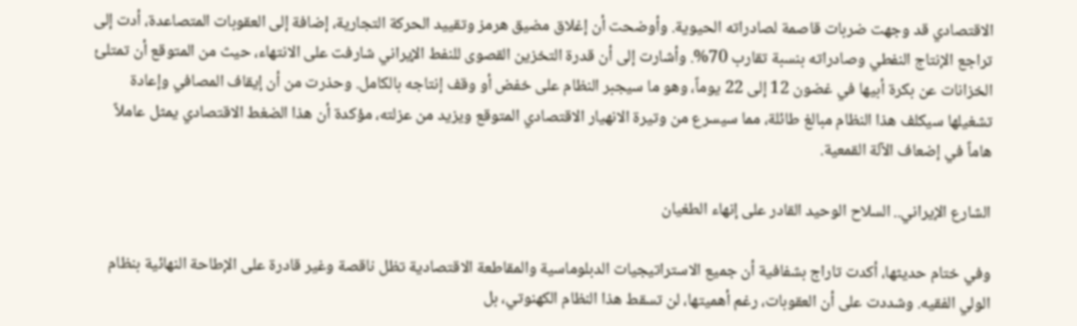الاقتصادي قد وجهت ضربات قاصمة لصادراته الحيوية. وأوضحت أن إغلاق مضيق هرمز وتقييد الحركة التجارية، إضافة إلى العقوبات المتصاعدة، أدت إلى تراجع الإنتاج النفطي وصادراته بنسبة تقارب 70%. وأشارت إلى أن قدرة التخزين القصوى للنفط الإيراني شارفت على الانتهاء، حيث من المتوقع أن تمتلئ الخزانات عن بكرة أبيها في غضون 12 إلى 22 يوماً، وهو ما سيجبر النظام على خفض أو وقف إنتاجه بالكامل. وحذرت من أن إيقاف المصافي وإعادة تشغيلها سيكلف هذا النظام مبالغ طائلة، مما سيسرع من وتيرة الانهيار الاقتصادي المتوقع ويزيد من عزلته، مؤكدة أن هذا الضغط الاقتصادي يمثل عاملاً هاماً في إضعاف الآلة القمعية.

الشارع الإيراني.. السلاح الوحيد القادر على إنهاء الطغيان

وفي ختام حديثها، أكدت تاراج بشفافية أن جميع الاستراتيجيات الدبلوماسية والمقاطعة الاقتصادية تظل ناقصة وغير قادرة على الإطاحة النهائية بنظام الولي الفقيه. وشددت على أن العقوبات، رغم أهميتها، لن تسقط هذا النظام الكهنوتي، بل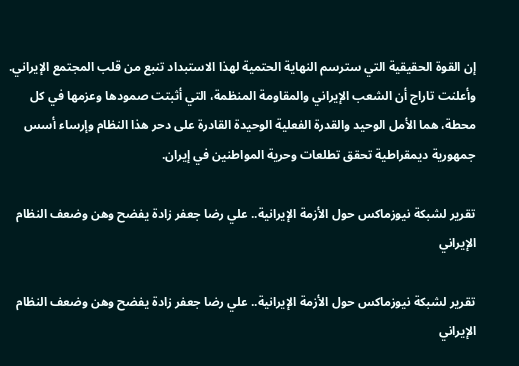إن القوة الحقيقية التي سترسم النهاية الحتمية لهذا الاستبداد تنبع من قلب المجتمع الإيراني. وأعلنت تاراج أن الشعب الإيراني والمقاومة المنظمة، التي أثبتت صمودها وعزمها في كل محطة، هما الأمل الوحيد والقدرة الفعلية الوحيدة القادرة على دحر هذا النظام وإرساء أسس جمهورية ديمقراطية تحقق تطلعات وحرية المواطنين في إيران.

تقرير لشبكة نيوزماكس حول الأزمة الإيرانية.. علي رضا جعفر زادة يفضح وهن وضعف النظام الإيراني

تقرير لشبكة نيوزماكس حول الأزمة الإيرانية.. علي رضا جعفر زادة يفضح وهن وضعف النظام الإيراني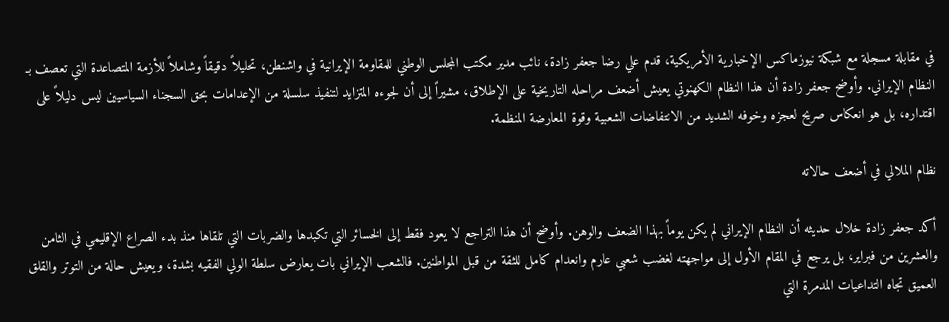في مقابلة مسجلة مع شبكة نيوزماكس الإخبارية الأمريكية، قدم علي رضا جعفر زادة، نائب مدير مكتب المجلس الوطني للمقاومة الإيرانية في واشنطن، تحليلاً دقيقاً وشاملاً للأزمة المتصاعدة التي تعصف بـ النظام الإيراني. وأوضح جعفر زادة أن هذا النظام الكهنوتي يعيش أضعف مراحله التاريخية على الإطلاق، مشيراً إلى أن لجوءه المتزايد لتنفيذ سلسلة من الإعدامات بحق السجناء السياسيين ليس دليلاً على اقتداره، بل هو انعكاس صريح لعجزه وخوفه الشديد من الانتفاضات الشعبية وقوة المعارضة المنظمة.

نظام الملالي في أضعف حالاته

أكد جعفر زادة خلال حديثه أن النظام الإيراني لم يكن يوماً بهذا الضعف والوهن. وأوضح أن هذا التراجع لا يعود فقط إلى الخسائر التي تكبدها والضربات التي تلقاها منذ بدء الصراع الإقليمي في الثامن والعشرين من فبراير، بل يرجع في المقام الأول إلى مواجهته لغضب شعبي عارم وانعدام كامل للثقة من قبل المواطنين. فالشعب الإيراني بات يعارض سلطة الولي الفقيه بشدة، ويعيش حالة من التوتر والقلق العميق تجاه التداعيات المدمرة التي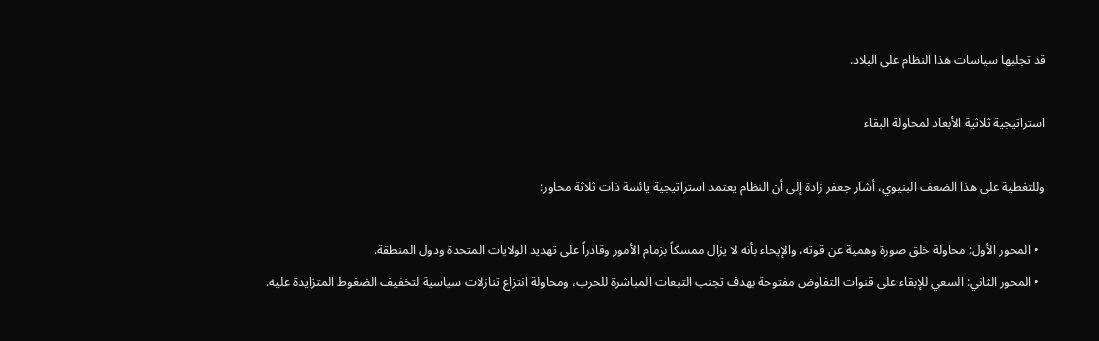قد تجلبها سياسات هذا النظام على البلاد.

استراتيجية ثلاثية الأبعاد لمحاولة البقاء

وللتغطية على هذا الضعف البنيوي، أشار جعفر زادة إلى أن النظام يعتمد استراتيجية يائسة ذات ثلاثة محاور:

  • المحور الأول: محاولة خلق صورة وهمية عن قوته، والإيحاء بأنه لا يزال ممسكاً بزمام الأمور وقادراً على تهديد الولايات المتحدة ودول المنطقة.
  • المحور الثاني: السعي للإبقاء على قنوات التفاوض مفتوحة بهدف تجنب التبعات المباشرة للحرب، ومحاولة انتزاع تنازلات سياسية لتخفيف الضغوط المتزايدة عليه.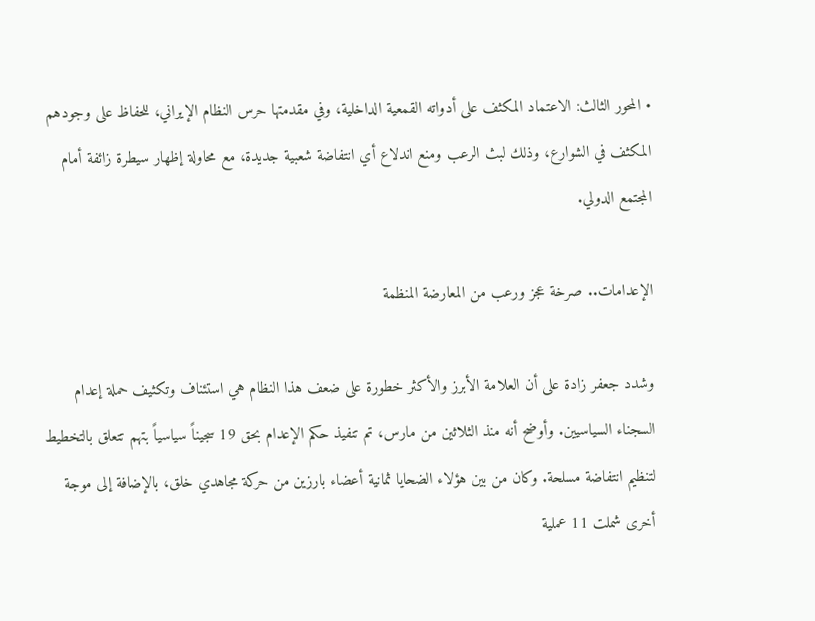• المحور الثالث: الاعتماد المكثف على أدواته القمعية الداخلية، وفي مقدمتها حرس النظام الإيراني، للحفاظ على وجودهم المكثف في الشوارع، وذلك لبث الرعب ومنع اندلاع أي انتفاضة شعبية جديدة، مع محاولة إظهار سيطرة زائفة أمام المجتمع الدولي.

الإعدامات.. صرخة عجز ورعب من المعارضة المنظمة

وشدد جعفر زادة على أن العلامة الأبرز والأكثر خطورة على ضعف هذا النظام هي استئناف وتكثيف حملة إعدام السجناء السياسيين. وأوضح أنه منذ الثلاثين من مارس، تم تنفيذ حكم الإعدام بحق 19 سجيناً سياسياً بتهم تتعلق بالتخطيط لتنظيم انتفاضة مسلحة. وكان من بين هؤلاء الضحايا ثمانية أعضاء بارزين من حركة مجاهدي خلق، بالإضافة إلى موجة أخرى شملت 11 عملية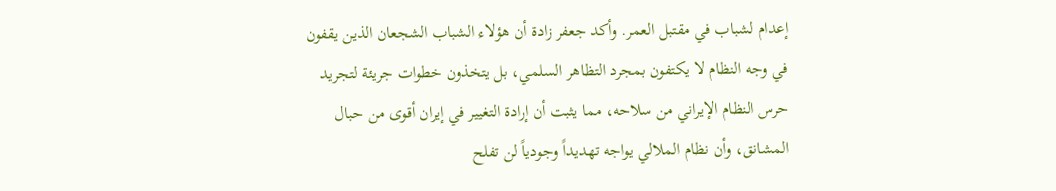إعدام لشباب في مقتبل العمر. وأكد جعفر زادة أن هؤلاء الشباب الشجعان الذين يقفون في وجه النظام لا يكتفون بمجرد التظاهر السلمي، بل يتخذون خطوات جريئة لتجريد حرس النظام الإيراني من سلاحه، مما يثبت أن إرادة التغيير في إيران أقوى من حبال المشانق، وأن نظام الملالي يواجه تهديداً وجودياً لن تفلح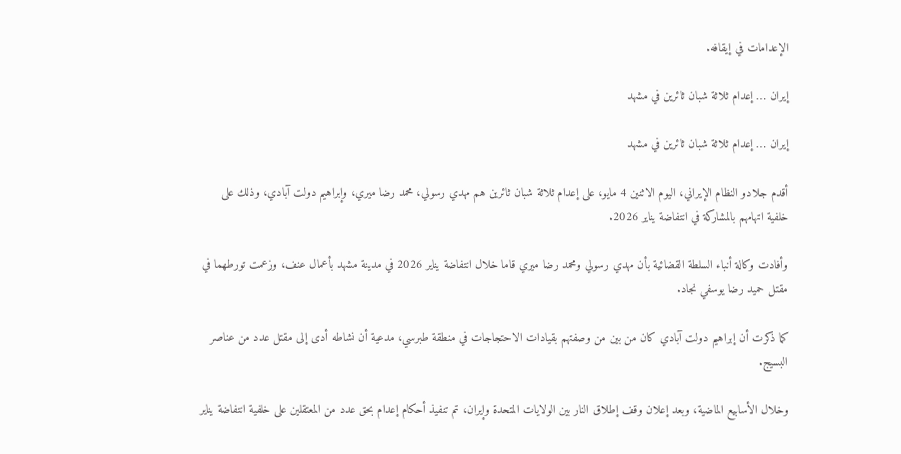الإعدامات في إيقافه.

إيران … إعدام ثلاثة شبان ثائرين في مشهد

إيران … إعدام ثلاثة شبان ثائرين في مشهد

أقدم جلادو النظام الإيراني، اليوم الاثنين 4 مايو، على إعدام ثلاثة شبان ثائرين هم مهدي رسولي، محمد رضا ميري، وإبراهيم دولت آبادي، وذلك على خلفية اتهامهم بالمشاركة في انتفاضة يناير 2026.

وأفادت وكالة أنباء السلطة القضائية بأن مهدي رسولي ومحمد رضا ميري قاما خلال انتفاضة يناير 2026 في مدينة مشهد بأعمال عنف، وزعمت تورطهما في مقتل حميد رضا يوسفي نجاد.

كما ذكرت أن إبراهيم دولت آبادي كان من بين من وصفتهم بقيادات الاحتجاجات في منطقة طبرسي، مدعية أن نشاطه أدى إلى مقتل عدد من عناصر البسيج.

وخلال الأسابيع الماضية، وبعد إعلان وقف إطلاق النار بين الولايات المتحدة وإيران، تم تنفيذ أحكام إعدام بحق عدد من المعتقلين على خلفية انتفاضة يناير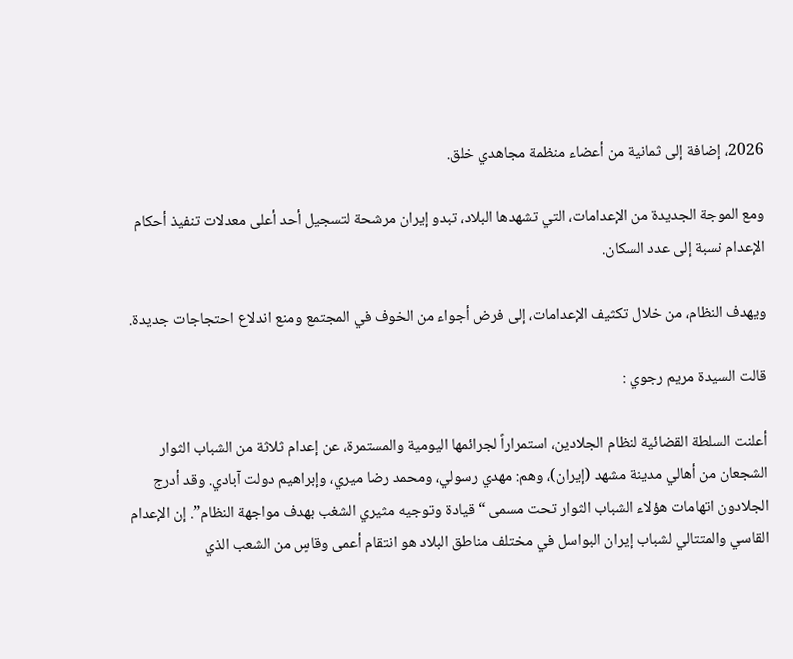2026، إضافة إلى ثمانية من أعضاء منظمة مجاهدي خلق.

ومع الموجة الجديدة من الإعدامات، التي تشهدها البلاد، تبدو إيران مرشحة لتسجيل أحد أعلى معدلات تنفيذ أحكام الإعدام نسبة إلى عدد السكان.

ويهدف النظام، من خلال تكثيف الإعدامات، إلى فرض أجواء من الخوف في المجتمع ومنع اندلاع احتجاجات جديدة.

قالت السيدة مريم رجوي :

أعلنت السلطة القضائية لنظام الجلادين، استمراراً لجرائمها اليومية والمستمرة، عن إعدام ثلاثة من الشباب الثوار الشجعان من أهالي مدينة مشهد (إيران)، وهم: مهدي رسولي، ومحمد رضا ميري، وإبراهيم دولت آبادي. وقد أدرج الجلادون اتهامات هؤلاء الشباب الثوار تحت مسمى “قيادة وتوجيه مثيري الشغب بهدف مواجهة النظام”. إن الإعدام القاسي والمتتالي لشباب إيران البواسل في مختلف مناطق البلاد هو انتقام أعمى وقاسٍ من الشعب الذي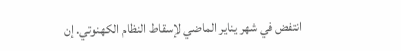انتفض في شهر يناير الماضي لإسقاط النظام الكهنوتي. إن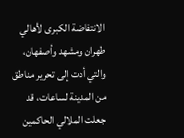الانتفاضة الكبرى لأهالي طهران ومشهد وأصفهان، والتي أدت إلى تحرير مناطق من المدينة لساعات، قد جعلت الملالي الحاكمين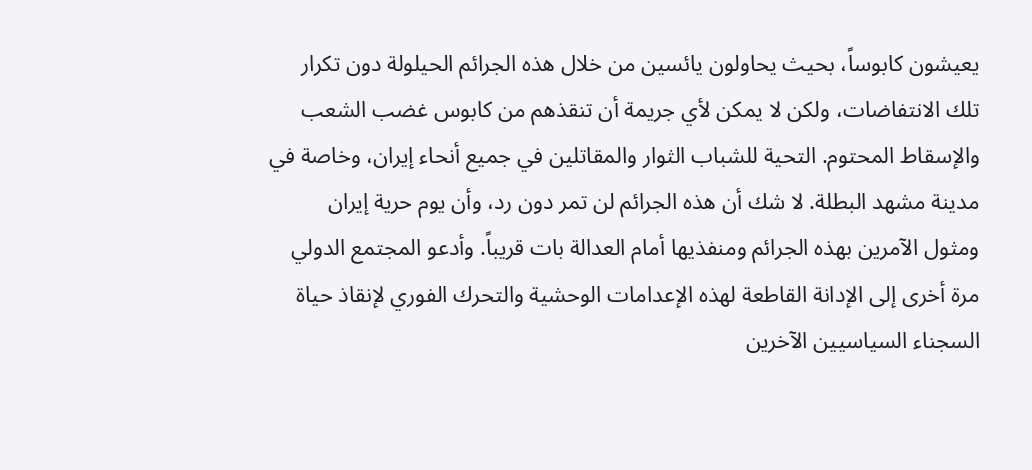يعيشون كابوساً، بحيث يحاولون يائسين من خلال هذه الجرائم الحيلولة دون تكرار تلك الانتفاضات، ولكن لا يمكن لأي جريمة أن تنقذهم من كابوس غضب الشعب والإسقاط المحتوم. التحية للشباب الثوار والمقاتلين في جميع أنحاء إيران، وخاصة في مدينة مشهد البطلة. لا شك أن هذه الجرائم لن تمر دون رد، وأن يوم حرية إيران ومثول الآمرين بهذه الجرائم ومنفذيها أمام العدالة بات قريباً. وأدعو المجتمع الدولي مرة أخرى إلى الإدانة القاطعة لهذه الإعدامات الوحشية والتحرك الفوري لإنقاذ حياة السجناء السياسيين الآخرين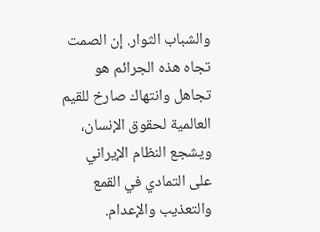والشباب الثوار. إن الصمت تجاه هذه الجرائم هو تجاهل وانتهاك صارخ للقيم العالمية لحقوق الإنسان، ويشجع النظام الإيراني على التمادي في القمع والتعذيب والإعدام.